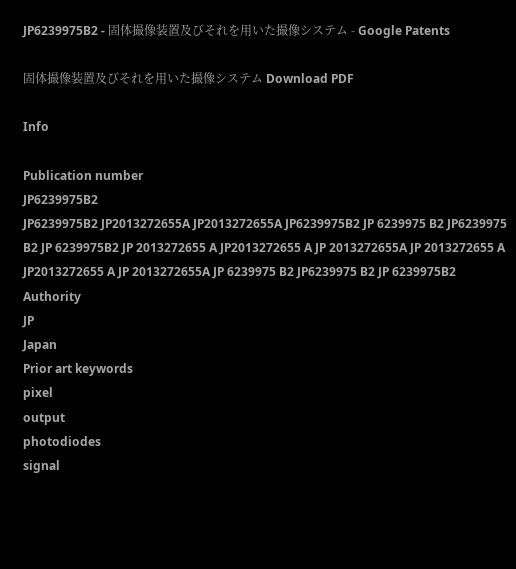JP6239975B2 - 固体撮像装置及びそれを用いた撮像システム - Google Patents

固体撮像装置及びそれを用いた撮像システム Download PDF

Info

Publication number
JP6239975B2
JP6239975B2 JP2013272655A JP2013272655A JP6239975B2 JP 6239975 B2 JP6239975 B2 JP 6239975B2 JP 2013272655 A JP2013272655 A JP 2013272655A JP 2013272655 A JP2013272655 A JP 2013272655A JP 6239975 B2 JP6239975 B2 JP 6239975B2
Authority
JP
Japan
Prior art keywords
pixel
output
photodiodes
signal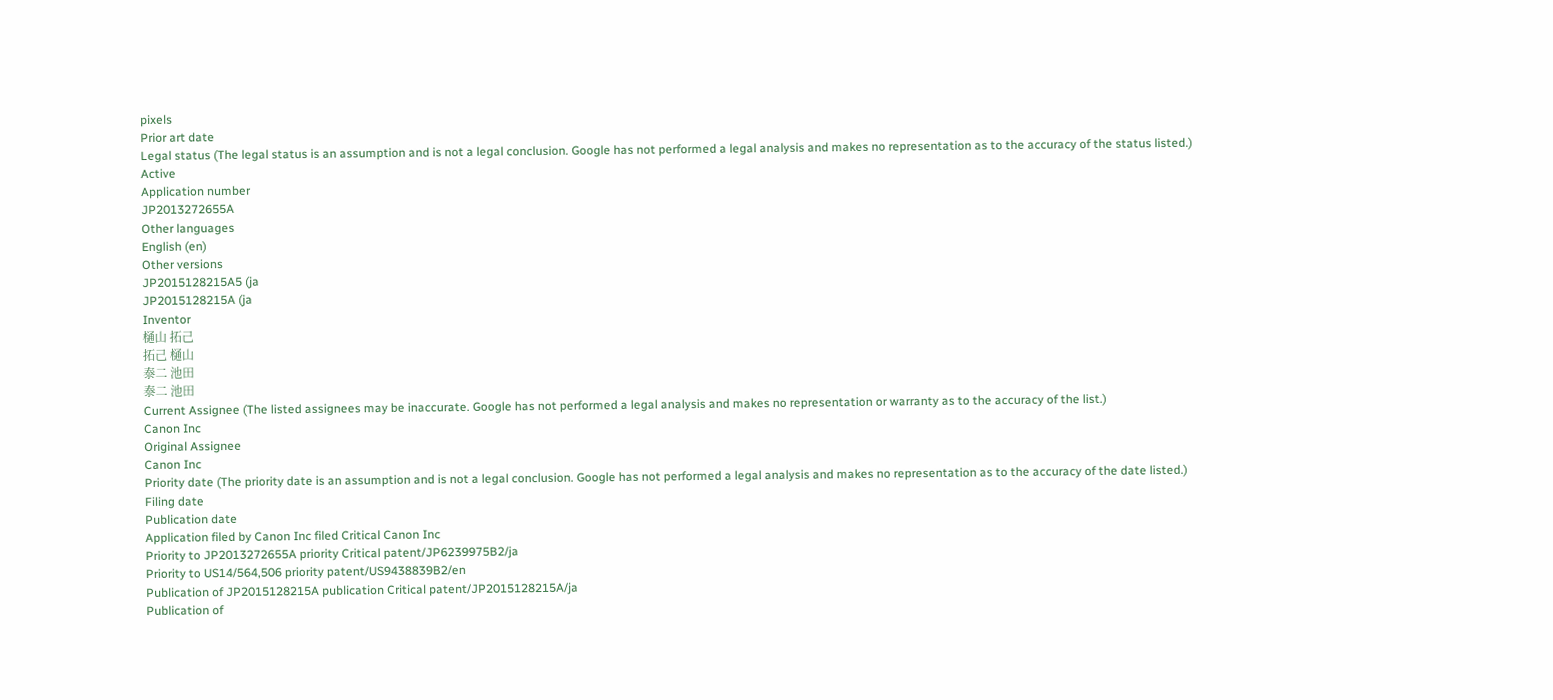pixels
Prior art date
Legal status (The legal status is an assumption and is not a legal conclusion. Google has not performed a legal analysis and makes no representation as to the accuracy of the status listed.)
Active
Application number
JP2013272655A
Other languages
English (en)
Other versions
JP2015128215A5 (ja
JP2015128215A (ja
Inventor
樋山 拓己
拓己 樋山
泰二 池田
泰二 池田
Current Assignee (The listed assignees may be inaccurate. Google has not performed a legal analysis and makes no representation or warranty as to the accuracy of the list.)
Canon Inc
Original Assignee
Canon Inc
Priority date (The priority date is an assumption and is not a legal conclusion. Google has not performed a legal analysis and makes no representation as to the accuracy of the date listed.)
Filing date
Publication date
Application filed by Canon Inc filed Critical Canon Inc
Priority to JP2013272655A priority Critical patent/JP6239975B2/ja
Priority to US14/564,506 priority patent/US9438839B2/en
Publication of JP2015128215A publication Critical patent/JP2015128215A/ja
Publication of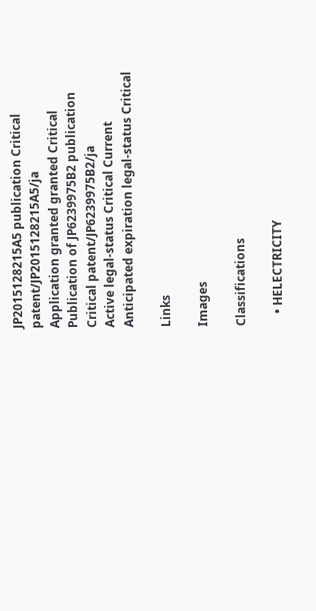JP2015128215A5 publication Critical patent/JP2015128215A5/ja
Application granted granted Critical
Publication of JP6239975B2 publication Critical patent/JP6239975B2/ja
Active legal-status Critical Current
Anticipated expiration legal-status Critical

Links

Images

Classifications

    • HELECTRICITY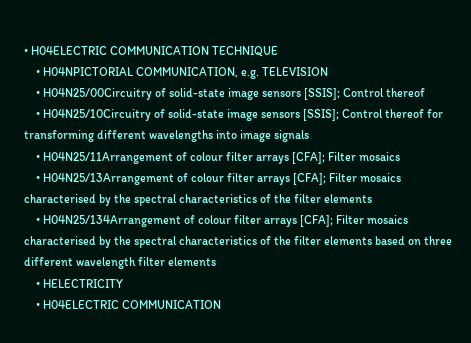• H04ELECTRIC COMMUNICATION TECHNIQUE
    • H04NPICTORIAL COMMUNICATION, e.g. TELEVISION
    • H04N25/00Circuitry of solid-state image sensors [SSIS]; Control thereof
    • H04N25/10Circuitry of solid-state image sensors [SSIS]; Control thereof for transforming different wavelengths into image signals
    • H04N25/11Arrangement of colour filter arrays [CFA]; Filter mosaics
    • H04N25/13Arrangement of colour filter arrays [CFA]; Filter mosaics characterised by the spectral characteristics of the filter elements
    • H04N25/134Arrangement of colour filter arrays [CFA]; Filter mosaics characterised by the spectral characteristics of the filter elements based on three different wavelength filter elements
    • HELECTRICITY
    • H04ELECTRIC COMMUNICATION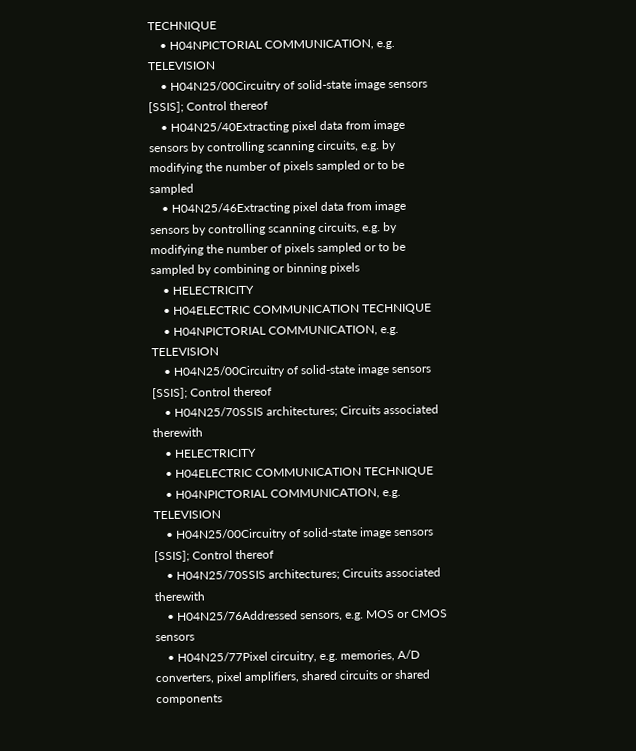TECHNIQUE
    • H04NPICTORIAL COMMUNICATION, e.g. TELEVISION
    • H04N25/00Circuitry of solid-state image sensors [SSIS]; Control thereof
    • H04N25/40Extracting pixel data from image sensors by controlling scanning circuits, e.g. by modifying the number of pixels sampled or to be sampled
    • H04N25/46Extracting pixel data from image sensors by controlling scanning circuits, e.g. by modifying the number of pixels sampled or to be sampled by combining or binning pixels
    • HELECTRICITY
    • H04ELECTRIC COMMUNICATION TECHNIQUE
    • H04NPICTORIAL COMMUNICATION, e.g. TELEVISION
    • H04N25/00Circuitry of solid-state image sensors [SSIS]; Control thereof
    • H04N25/70SSIS architectures; Circuits associated therewith
    • HELECTRICITY
    • H04ELECTRIC COMMUNICATION TECHNIQUE
    • H04NPICTORIAL COMMUNICATION, e.g. TELEVISION
    • H04N25/00Circuitry of solid-state image sensors [SSIS]; Control thereof
    • H04N25/70SSIS architectures; Circuits associated therewith
    • H04N25/76Addressed sensors, e.g. MOS or CMOS sensors
    • H04N25/77Pixel circuitry, e.g. memories, A/D converters, pixel amplifiers, shared circuits or shared components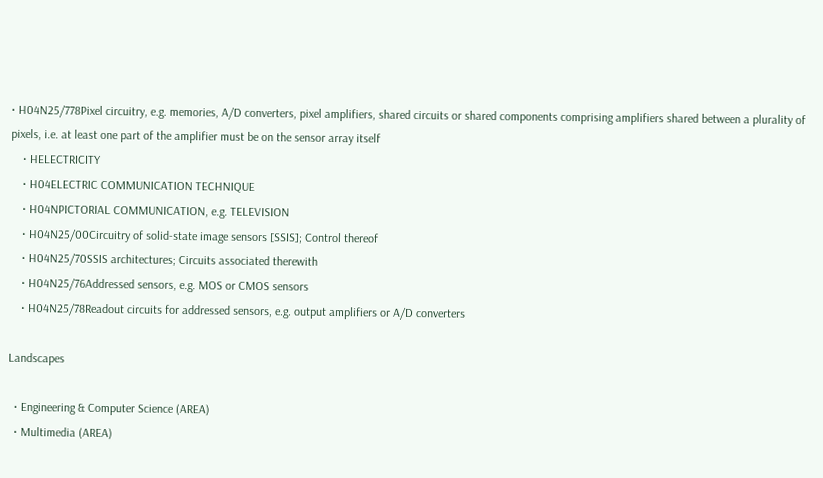• H04N25/778Pixel circuitry, e.g. memories, A/D converters, pixel amplifiers, shared circuits or shared components comprising amplifiers shared between a plurality of pixels, i.e. at least one part of the amplifier must be on the sensor array itself
    • HELECTRICITY
    • H04ELECTRIC COMMUNICATION TECHNIQUE
    • H04NPICTORIAL COMMUNICATION, e.g. TELEVISION
    • H04N25/00Circuitry of solid-state image sensors [SSIS]; Control thereof
    • H04N25/70SSIS architectures; Circuits associated therewith
    • H04N25/76Addressed sensors, e.g. MOS or CMOS sensors
    • H04N25/78Readout circuits for addressed sensors, e.g. output amplifiers or A/D converters

Landscapes

  • Engineering & Computer Science (AREA)
  • Multimedia (AREA)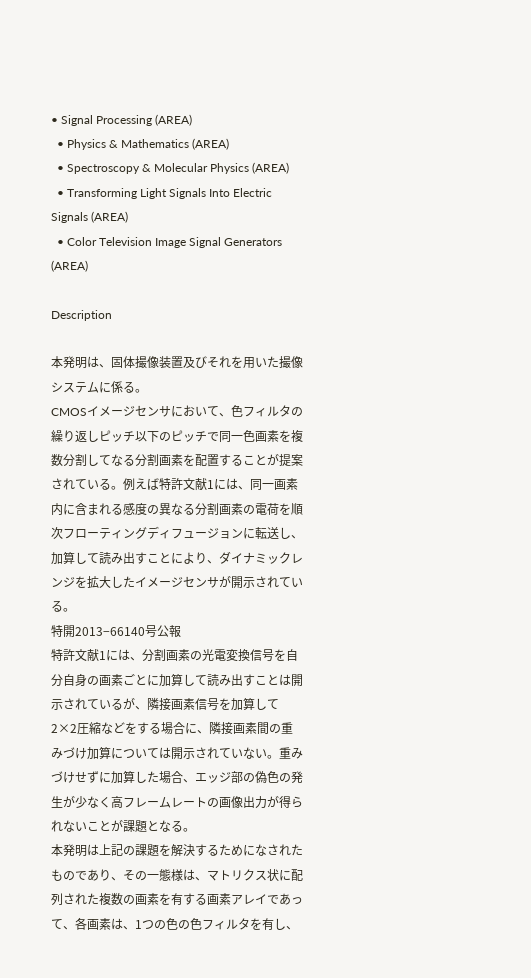• Signal Processing (AREA)
  • Physics & Mathematics (AREA)
  • Spectroscopy & Molecular Physics (AREA)
  • Transforming Light Signals Into Electric Signals (AREA)
  • Color Television Image Signal Generators (AREA)

Description

本発明は、固体撮像装置及びそれを用いた撮像システムに係る。
CMOSイメージセンサにおいて、色フィルタの繰り返しピッチ以下のピッチで同一色画素を複数分割してなる分割画素を配置することが提案されている。例えば特許文献1には、同一画素内に含まれる感度の異なる分割画素の電荷を順次フローティングディフュージョンに転送し、加算して読み出すことにより、ダイナミックレンジを拡大したイメージセンサが開示されている。
特開2013−66140号公報
特許文献1には、分割画素の光電変換信号を自分自身の画素ごとに加算して読み出すことは開示されているが、隣接画素信号を加算して2×2圧縮などをする場合に、隣接画素間の重みづけ加算については開示されていない。重みづけせずに加算した場合、エッジ部の偽色の発生が少なく高フレームレートの画像出力が得られないことが課題となる。
本発明は上記の課題を解決するためになされたものであり、その一態様は、マトリクス状に配列された複数の画素を有する画素アレイであって、各画素は、1つの色の色フィルタを有し、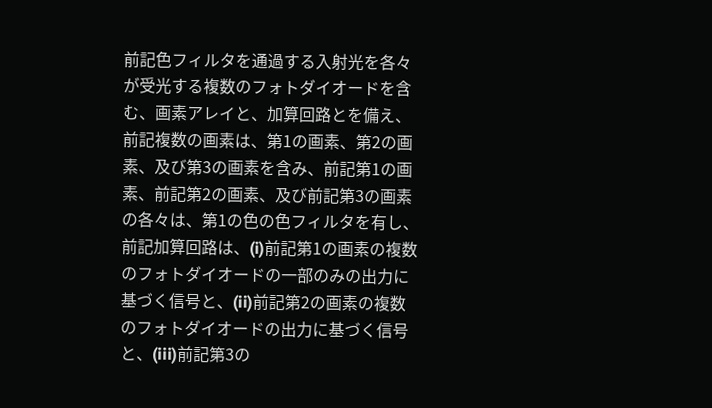前記色フィルタを通過する入射光を各々が受光する複数のフォトダイオードを含む、画素アレイと、加算回路とを備え、前記複数の画素は、第1の画素、第2の画素、及び第3の画素を含み、前記第1の画素、前記第2の画素、及び前記第3の画素の各々は、第1の色の色フィルタを有し、前記加算回路は、(i)前記第1の画素の複数のフォトダイオードの一部のみの出力に基づく信号と、(ii)前記第2の画素の複数のフォトダイオードの出力に基づく信号と、(iii)前記第3の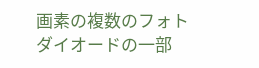画素の複数のフォトダイオードの一部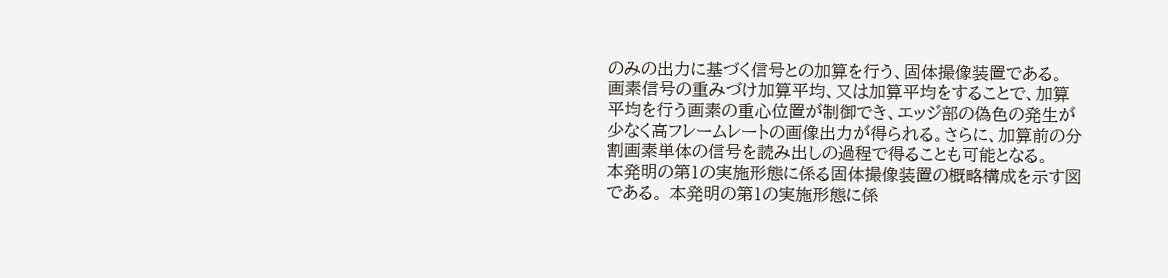のみの出力に基づく信号との加算を行う、固体撮像装置である。
画素信号の重みづけ加算平均、又は加算平均をすることで、加算平均を行う画素の重心位置が制御でき、エッジ部の偽色の発生が少なく高フレームレートの画像出力が得られる。さらに、加算前の分割画素単体の信号を読み出しの過程で得ることも可能となる。
本発明の第1の実施形態に係る固体撮像装置の概略構成を示す図である。 本発明の第1の実施形態に係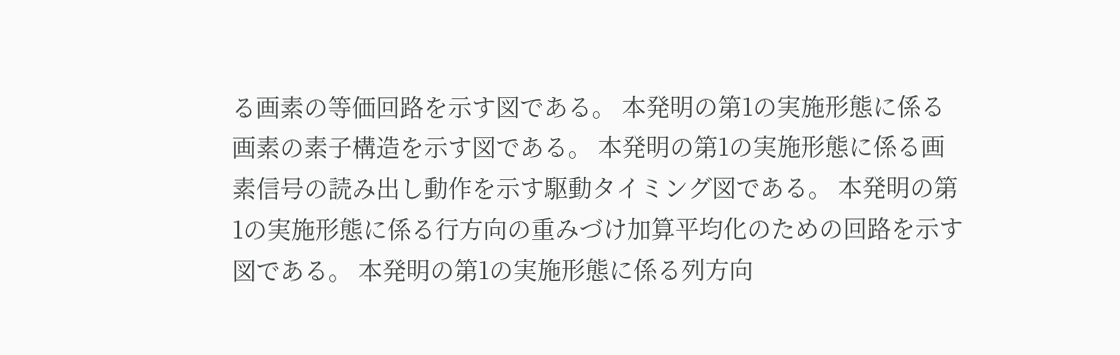る画素の等価回路を示す図である。 本発明の第1の実施形態に係る画素の素子構造を示す図である。 本発明の第1の実施形態に係る画素信号の読み出し動作を示す駆動タイミング図である。 本発明の第1の実施形態に係る行方向の重みづけ加算平均化のための回路を示す図である。 本発明の第1の実施形態に係る列方向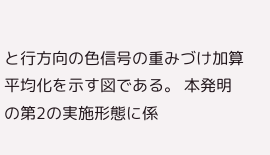と行方向の色信号の重みづけ加算平均化を示す図である。 本発明の第2の実施形態に係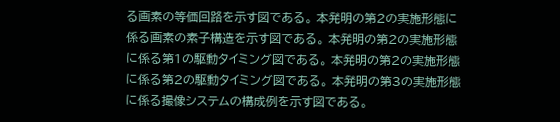る画素の等価回路を示す図である。 本発明の第2の実施形態に係る画素の素子構造を示す図である。 本発明の第2の実施形態に係る第1の駆動タイミング図である。 本発明の第2の実施形態に係る第2の駆動タイミング図である。 本発明の第3の実施形態に係る撮像システムの構成例を示す図である。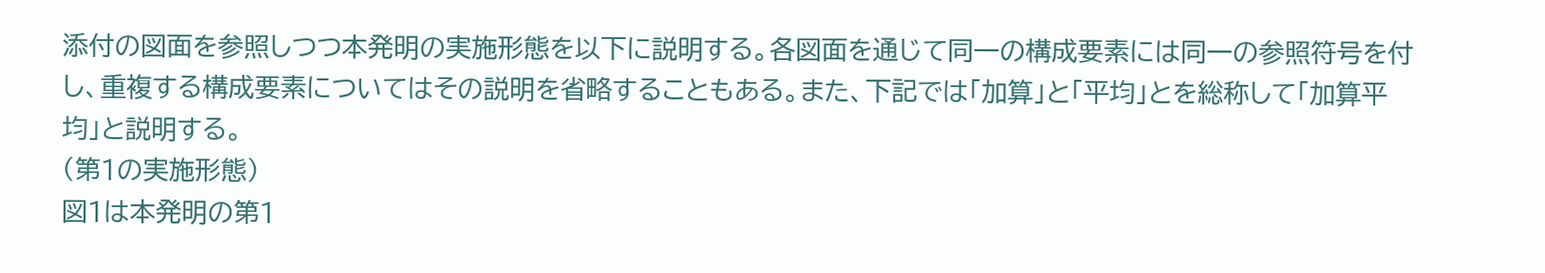添付の図面を参照しつつ本発明の実施形態を以下に説明する。各図面を通じて同一の構成要素には同一の参照符号を付し、重複する構成要素についてはその説明を省略することもある。また、下記では「加算」と「平均」とを総称して「加算平均」と説明する。
(第1の実施形態)
図1は本発明の第1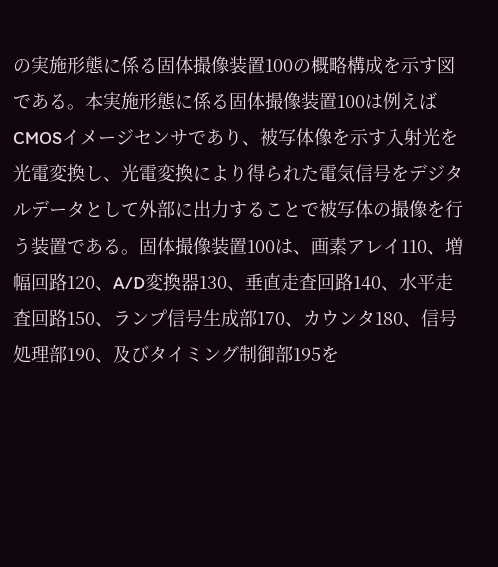の実施形態に係る固体撮像装置100の概略構成を示す図である。本実施形態に係る固体撮像装置100は例えばCMOSイメージセンサであり、被写体像を示す入射光を光電変換し、光電変換により得られた電気信号をデジタルデータとして外部に出力することで被写体の撮像を行う装置である。固体撮像装置100は、画素アレイ110、増幅回路120、A/D変換器130、垂直走査回路140、水平走査回路150、ランプ信号生成部170、カウンタ180、信号処理部190、及びタイミング制御部195を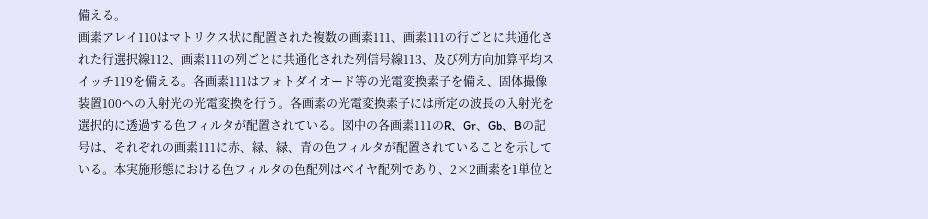備える。
画素アレイ110はマトリクス状に配置された複数の画素111、画素111の行ごとに共通化された行選択線112、画素111の列ごとに共通化された列信号線113、及び列方向加算平均スイッチ119を備える。各画素111はフォトダイオード等の光電変換素子を備え、固体撮像装置100への入射光の光電変換を行う。各画素の光電変換素子には所定の波長の入射光を選択的に透過する色フィルタが配置されている。図中の各画素111のR、Gr、Gb、Bの記号は、それぞれの画素111に赤、緑、緑、青の色フィルタが配置されていることを示している。本実施形態における色フィルタの色配列はベイヤ配列であり、2×2画素を1単位と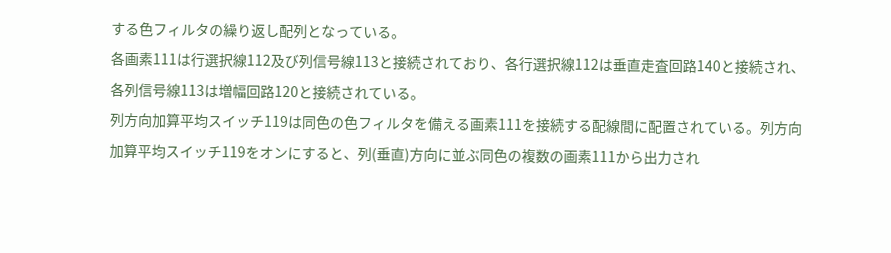する色フィルタの繰り返し配列となっている。
各画素111は行選択線112及び列信号線113と接続されており、各行選択線112は垂直走査回路140と接続され、各列信号線113は増幅回路120と接続されている。
列方向加算平均スイッチ119は同色の色フィルタを備える画素111を接続する配線間に配置されている。列方向加算平均スイッチ119をオンにすると、列(垂直)方向に並ぶ同色の複数の画素111から出力され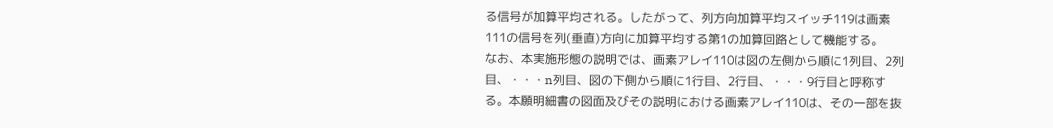る信号が加算平均される。したがって、列方向加算平均スイッチ119は画素111の信号を列(垂直)方向に加算平均する第1の加算回路として機能する。
なお、本実施形態の説明では、画素アレイ110は図の左側から順に1列目、2列目、・・・n列目、図の下側から順に1行目、2行目、・・・9行目と呼称する。本願明細書の図面及びその説明における画素アレイ110は、その一部を抜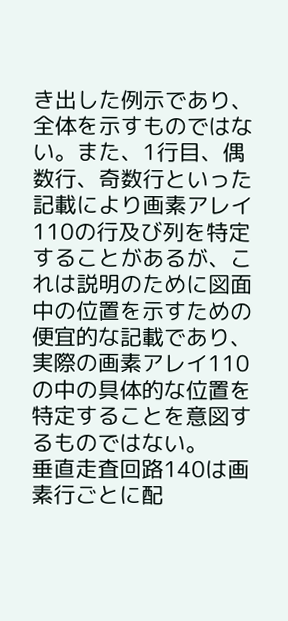き出した例示であり、全体を示すものではない。また、1行目、偶数行、奇数行といった記載により画素アレイ110の行及び列を特定することがあるが、これは説明のために図面中の位置を示すための便宜的な記載であり、実際の画素アレイ110の中の具体的な位置を特定することを意図するものではない。
垂直走査回路140は画素行ごとに配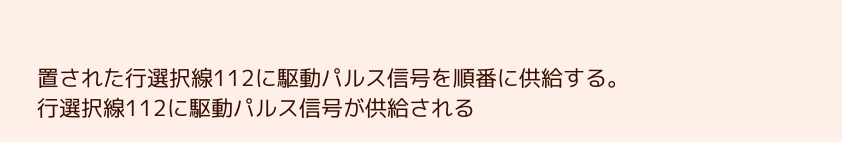置された行選択線112に駆動パルス信号を順番に供給する。行選択線112に駆動パルス信号が供給される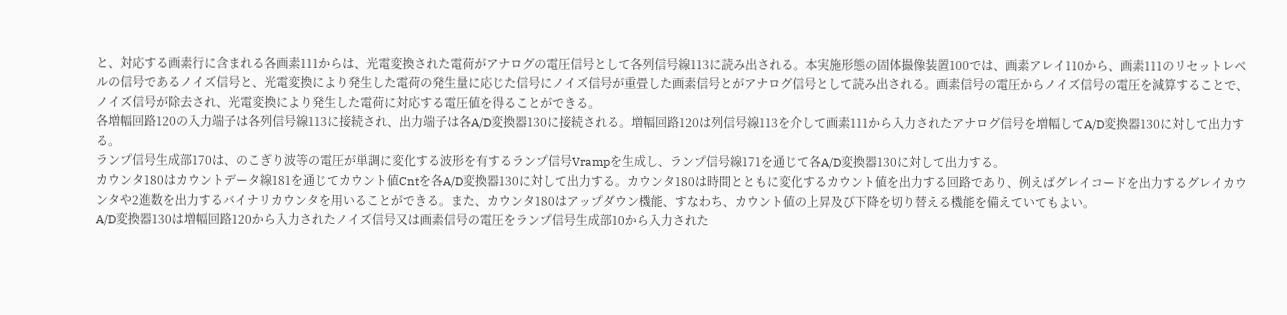と、対応する画素行に含まれる各画素111からは、光電変換された電荷がアナログの電圧信号として各列信号線113に読み出される。本実施形態の固体撮像装置100では、画素アレイ110から、画素111のリセットレベルの信号であるノイズ信号と、光電変換により発生した電荷の発生量に応じた信号にノイズ信号が重畳した画素信号とがアナログ信号として読み出される。画素信号の電圧からノイズ信号の電圧を減算することで、ノイズ信号が除去され、光電変換により発生した電荷に対応する電圧値を得ることができる。
各増幅回路120の入力端子は各列信号線113に接続され、出力端子は各A/D変換器130に接続される。増幅回路120は列信号線113を介して画素111から入力されたアナログ信号を増幅してA/D変換器130に対して出力する。
ランプ信号生成部170は、のこぎり波等の電圧が単調に変化する波形を有するランプ信号Vrampを生成し、ランプ信号線171を通じて各A/D変換器130に対して出力する。
カウンタ180はカウントデータ線181を通じてカウント値Cntを各A/D変換器130に対して出力する。カウンタ180は時間とともに変化するカウント値を出力する回路であり、例えばグレイコードを出力するグレイカウンタや2進数を出力するバイナリカウンタを用いることができる。また、カウンタ180はアップダウン機能、すなわち、カウント値の上昇及び下降を切り替える機能を備えていてもよい。
A/D変換器130は増幅回路120から入力されたノイズ信号又は画素信号の電圧をランプ信号生成部10から入力された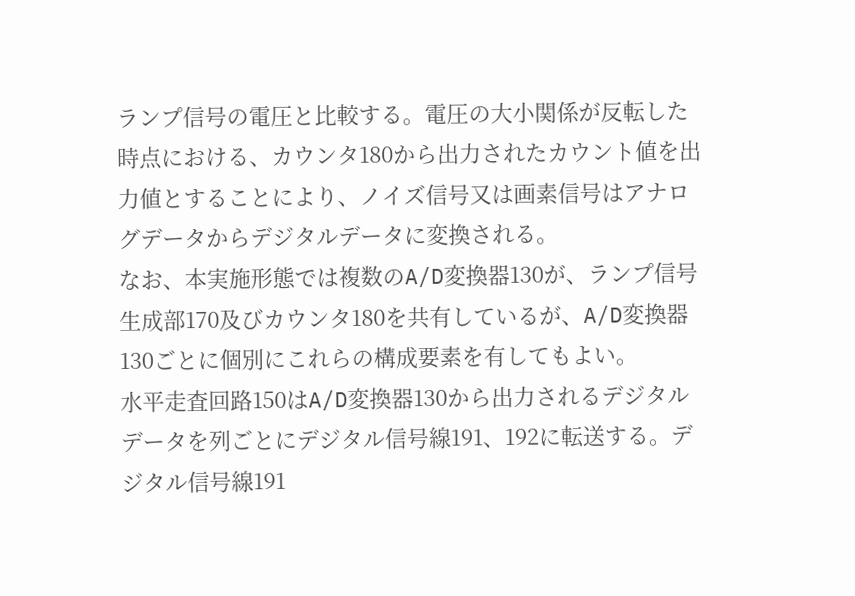ランプ信号の電圧と比較する。電圧の大小関係が反転した時点における、カウンタ180から出力されたカウント値を出力値とすることにより、ノイズ信号又は画素信号はアナログデータからデジタルデータに変換される。
なお、本実施形態では複数のA/D変換器130が、ランプ信号生成部170及びカウンタ180を共有しているが、A/D変換器130ごとに個別にこれらの構成要素を有してもよい。
水平走査回路150はA/D変換器130から出力されるデジタルデータを列ごとにデジタル信号線191、192に転送する。デジタル信号線191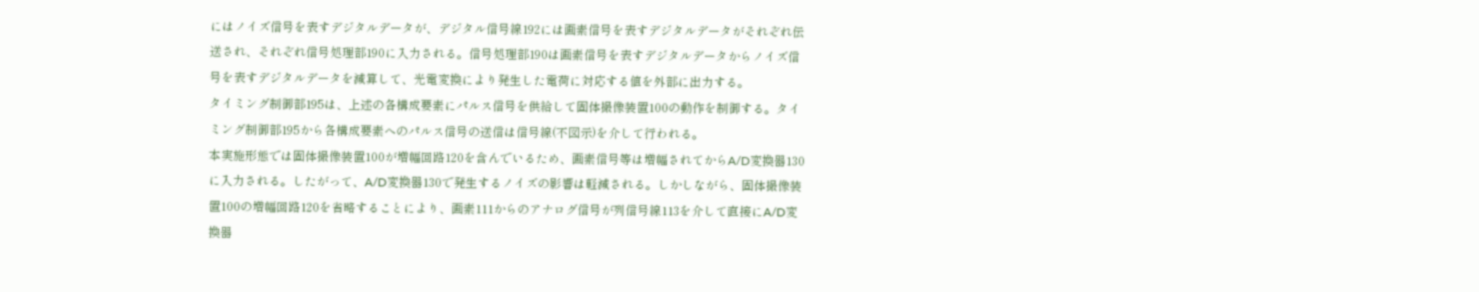にはノイズ信号を表すデジタルデータが、デジタル信号線192には画素信号を表すデジタルデータがそれぞれ伝送され、それぞれ信号処理部190に入力される。信号処理部190は画素信号を表すデジタルデータからノイズ信号を表すデジタルデータを減算して、光電変換により発生した電荷に対応する値を外部に出力する。
タイミング制御部195は、上述の各構成要素にパルス信号を供給して固体撮像装置100の動作を制御する。タイミング制御部195から各構成要素へのパルス信号の送信は信号線(不図示)を介して行われる。
本実施形態では固体撮像装置100が増幅回路120を含んでいるため、画素信号等は増幅されてからA/D変換器130に入力される。したがって、A/D変換器130で発生するノイズの影響は軽減される。しかしながら、固体撮像装置100の増幅回路120を省略することにより、画素111からのアナログ信号が列信号線113を介して直接にA/D変換器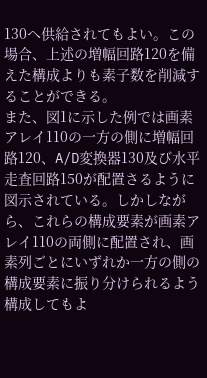130へ供給されてもよい。この場合、上述の増幅回路120を備えた構成よりも素子数を削減することができる。
また、図1に示した例では画素アレイ110の一方の側に増幅回路120、A/D変換器130及び水平走査回路150が配置さるように図示されている。しかしながら、これらの構成要素が画素アレイ110の両側に配置され、画素列ごとにいずれか一方の側の構成要素に振り分けられるよう構成してもよ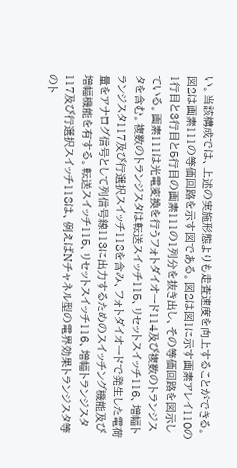い。当該構成では、上述の実施形態よりも走査速度を向上することができる。
図2は画素111の等価回路を示す図である。図2は図1に示す画素アレイ110の1行目と3行目と5行目の画素111の1列分を抜き出し、その等価回路を図示している。画素111は光電変換を行うフォトダイオード114及び複数のトランジスタを含む。複数のトランジスタは転送スイッチ115、リセットスイッチ116、増幅トランジスタ117及び行選択スイッチ118を含み、フォトダイオードで発生した電荷量をアナログ信号として列信号線113に出力するためのスイッチング機能及び増幅機能を有する。転送スイッチ115、リセットスイッチ116、増幅トランジスタ117及び行選択スイッチ118は、例えばNチャネル型の電界効果トランジスタ等のト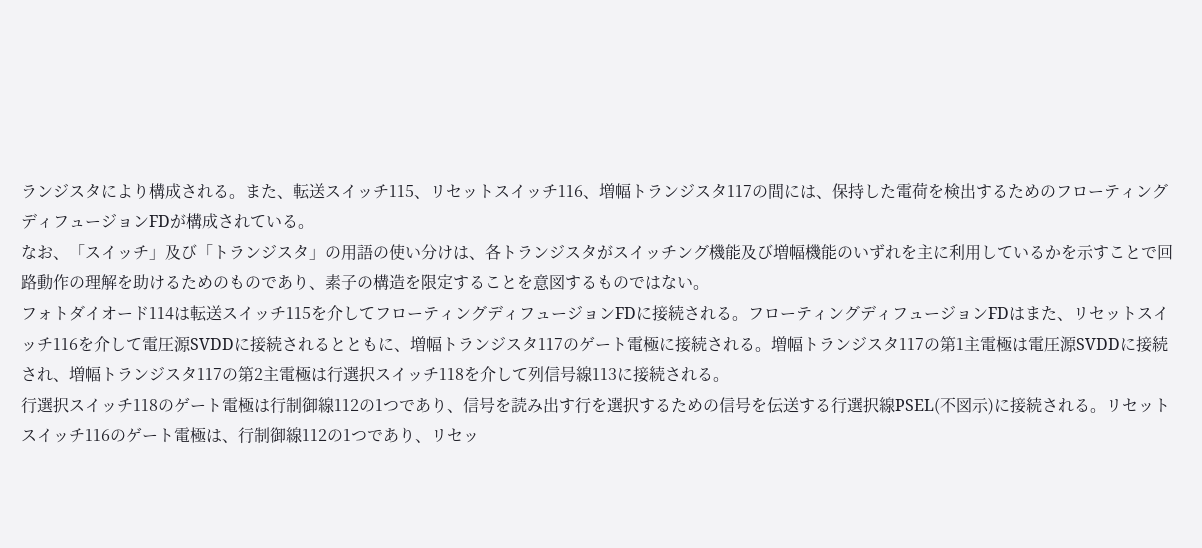ランジスタにより構成される。また、転送スイッチ115、リセットスイッチ116、増幅トランジスタ117の間には、保持した電荷を検出するためのフローティングディフュージョンFDが構成されている。
なお、「スイッチ」及び「トランジスタ」の用語の使い分けは、各トランジスタがスイッチング機能及び増幅機能のいずれを主に利用しているかを示すことで回路動作の理解を助けるためのものであり、素子の構造を限定することを意図するものではない。
フォトダイオード114は転送スイッチ115を介してフローティングディフュージョンFDに接続される。フローティングディフュージョンFDはまた、リセットスイッチ116を介して電圧源SVDDに接続されるとともに、増幅トランジスタ117のゲート電極に接続される。増幅トランジスタ117の第1主電極は電圧源SVDDに接続され、増幅トランジスタ117の第2主電極は行選択スイッチ118を介して列信号線113に接続される。
行選択スイッチ118のゲート電極は行制御線112の1つであり、信号を読み出す行を選択するための信号を伝送する行選択線PSEL(不図示)に接続される。リセットスイッチ116のゲート電極は、行制御線112の1つであり、リセッ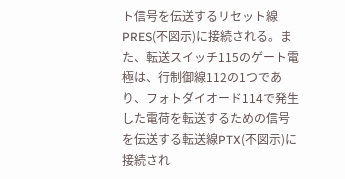ト信号を伝送するリセット線PRES(不図示)に接続される。また、転送スイッチ115のゲート電極は、行制御線112の1つであり、フォトダイオード114で発生した電荷を転送するための信号を伝送する転送線PTX(不図示)に接続され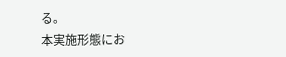る。
本実施形態にお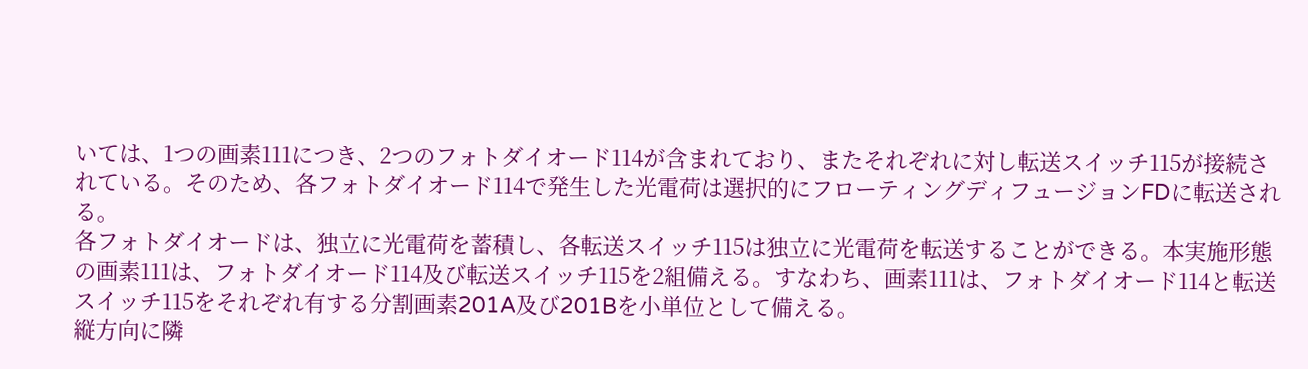いては、1つの画素111につき、2つのフォトダイオード114が含まれており、またそれぞれに対し転送スイッチ115が接続されている。そのため、各フォトダイオード114で発生した光電荷は選択的にフローティングディフュージョンFDに転送される。
各フォトダイオードは、独立に光電荷を蓄積し、各転送スイッチ115は独立に光電荷を転送することができる。本実施形態の画素111は、フォトダイオード114及び転送スイッチ115を2組備える。すなわち、画素111は、フォトダイオード114と転送スイッチ115をそれぞれ有する分割画素201A及び201Bを小単位として備える。
縦方向に隣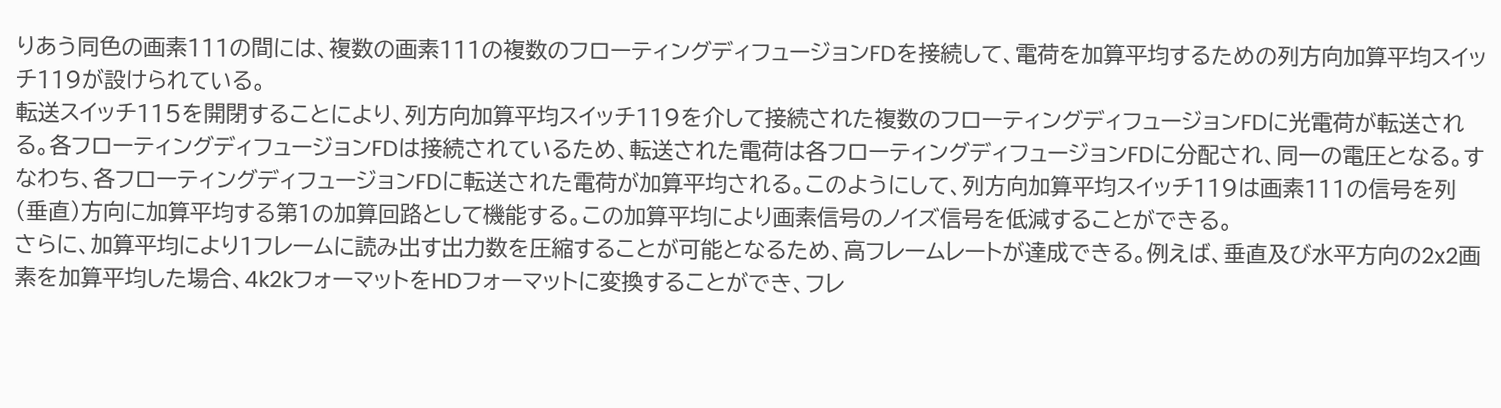りあう同色の画素111の間には、複数の画素111の複数のフローティングディフュージョンFDを接続して、電荷を加算平均するための列方向加算平均スイッチ119が設けられている。
転送スイッチ115を開閉することにより、列方向加算平均スイッチ119を介して接続された複数のフローティングディフュージョンFDに光電荷が転送される。各フローティングディフュージョンFDは接続されているため、転送された電荷は各フローティングディフュージョンFDに分配され、同一の電圧となる。すなわち、各フローティングディフュージョンFDに転送された電荷が加算平均される。このようにして、列方向加算平均スイッチ119は画素111の信号を列(垂直)方向に加算平均する第1の加算回路として機能する。この加算平均により画素信号のノイズ信号を低減することができる。
さらに、加算平均により1フレームに読み出す出力数を圧縮することが可能となるため、高フレームレートが達成できる。例えば、垂直及び水平方向の2x2画素を加算平均した場合、4k2kフォーマットをHDフォーマットに変換することができ、フレ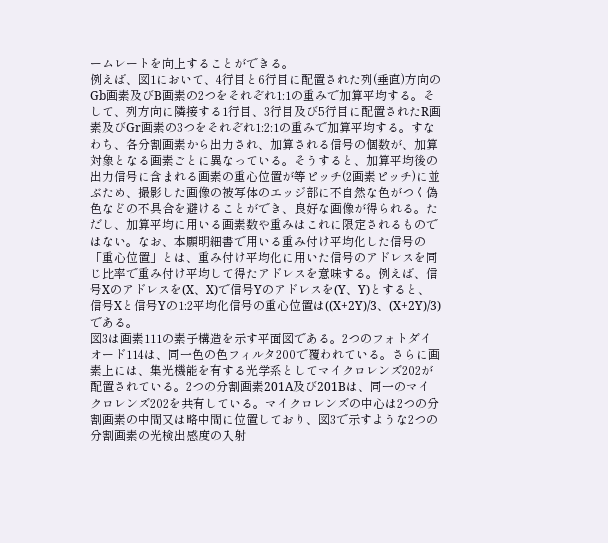ームレートを向上することができる。
例えば、図1において、4行目と6行目に配置された列(垂直)方向のGb画素及びB画素の2つをそれぞれ1:1の重みで加算平均する。そして、列方向に隣接する1行目、3行目及び5行目に配置されたR画素及びGr画素の3つをそれぞれ1:2:1の重みで加算平均する。すなわち、各分割画素から出力され、加算される信号の個数が、加算対象となる画素ごとに異なっている。そうすると、加算平均後の出力信号に含まれる画素の重心位置が等ピッチ(2画素ピッチ)に並ぶため、撮影した画像の被写体のエッジ部に不自然な色がつく偽色などの不具合を避けることができ、良好な画像が得られる。ただし、加算平均に用いる画素数や重みはこれに限定されるものではない。なお、本願明細書で用いる重み付け平均化した信号の「重心位置」とは、重み付け平均化に用いた信号のアドレスを同じ比率で重み付け平均して得たアドレスを意味する。例えば、信号Xのアドレスを(X、X)で信号Yのアドレスを(Y、Y)とすると、信号Xと信号Yの1:2平均化信号の重心位置は((X+2Y)/3、(X+2Y)/3)である。
図3は画素111の素子構造を示す平面図である。2つのフォトダイオード114は、同一色の色フィルタ200で覆われている。さらに画素上には、集光機能を有する光学系としてマイクロレンズ202が配置されている。2つの分割画素201A及び201Bは、同一のマイクロレンズ202を共有している。マイクロレンズの中心は2つの分割画素の中間又は略中間に位置しており、図3で示すような2つの分割画素の光検出感度の入射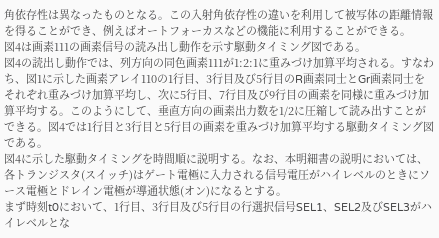角依存性は異なったものとなる。この入射角依存性の違いを利用して被写体の距離情報を得ることができ、例えばオートフォーカスなどの機能に利用することができる。
図4は画素111の画素信号の読み出し動作を示す駆動タイミング図である。
図4の読出し動作では、列方向の同色画素111が1:2:1に重みづけ加算平均される。すなわち、図1に示した画素アレイ110の1行目、3行目及び5行目のR画素同士とGr画素同士をそれぞれ重みづけ加算平均し、次に5行目、7行目及び9行目の画素を同様に重みづけ加算平均する。このようにして、垂直方向の画素出力数を1/2に圧縮して読み出すことができる。図4では1行目と3行目と5行目の画素を重みづけ加算平均する駆動タイミング図である。
図4に示した駆動タイミングを時間順に説明する。なお、本明細書の説明においては、各トランジスタ(スイッチ)はゲート電極に入力される信号電圧がハイレベルのときにソース電極とドレイン電極が導通状態(オン)になるとする。
まず時刻t0において、1行目、3行目及び5行目の行選択信号SEL1、SEL2及びSEL3がハイレベルとな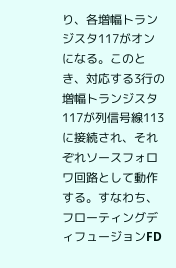り、各増幅トランジスタ117がオンになる。このとき、対応する3行の増幅トランジスタ117が列信号線113に接続され、それぞれソースフォロワ回路として動作する。すなわち、フローティングディフュージョンFD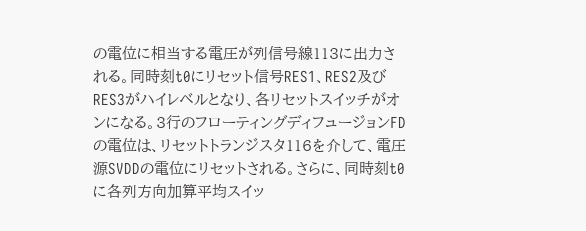の電位に相当する電圧が列信号線113に出力される。同時刻t0にリセット信号RES1、RES2及びRES3がハイレベルとなり、各リセットスイッチがオンになる。3行のフローティングディフュージョンFDの電位は、リセットトランジスタ116を介して、電圧源SVDDの電位にリセットされる。さらに、同時刻t0に各列方向加算平均スイッ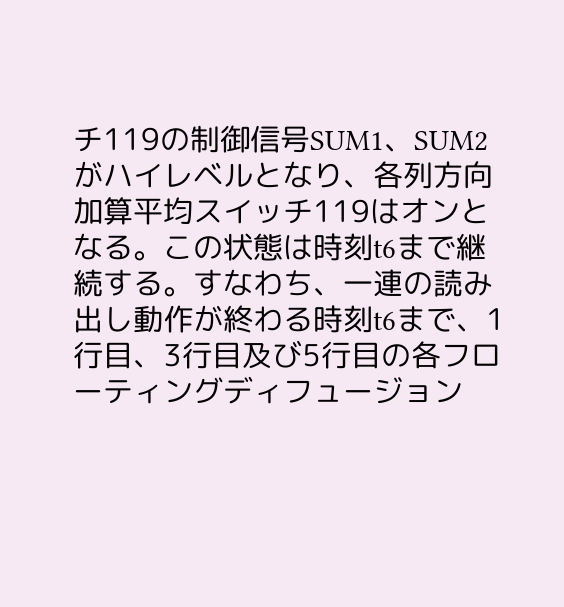チ119の制御信号SUM1、SUM2がハイレベルとなり、各列方向加算平均スイッチ119はオンとなる。この状態は時刻t6まで継続する。すなわち、一連の読み出し動作が終わる時刻t6まで、1行目、3行目及び5行目の各フローティングディフュージョン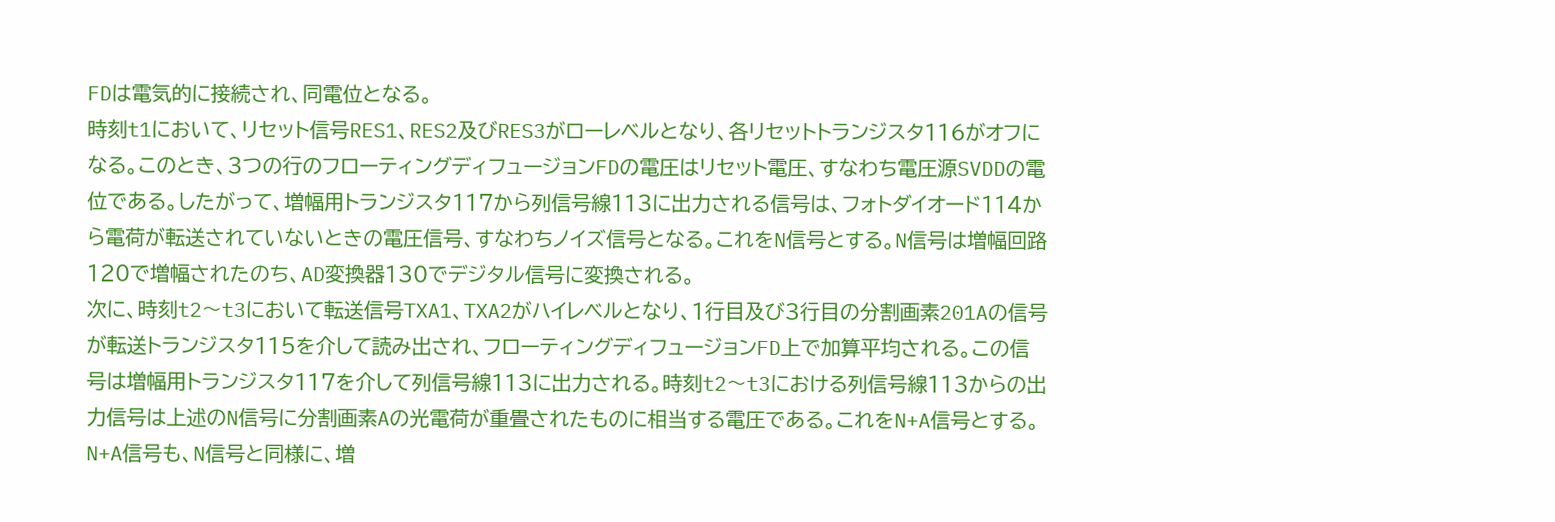FDは電気的に接続され、同電位となる。
時刻t1において、リセット信号RES1、RES2及びRES3がローレベルとなり、各リセットトランジスタ116がオフになる。このとき、3つの行のフローティングディフュージョンFDの電圧はリセット電圧、すなわち電圧源SVDDの電位である。したがって、増幅用トランジスタ117から列信号線113に出力される信号は、フォトダイオード114から電荷が転送されていないときの電圧信号、すなわちノイズ信号となる。これをN信号とする。N信号は増幅回路120で増幅されたのち、AD変換器130でデジタル信号に変換される。
次に、時刻t2〜t3において転送信号TXA1、TXA2がハイレベルとなり、1行目及び3行目の分割画素201Aの信号が転送トランジスタ115を介して読み出され、フローティングディフュージョンFD上で加算平均される。この信号は増幅用トランジスタ117を介して列信号線113に出力される。時刻t2〜t3における列信号線113からの出力信号は上述のN信号に分割画素Aの光電荷が重畳されたものに相当する電圧である。これをN+A信号とする。N+A信号も、N信号と同様に、増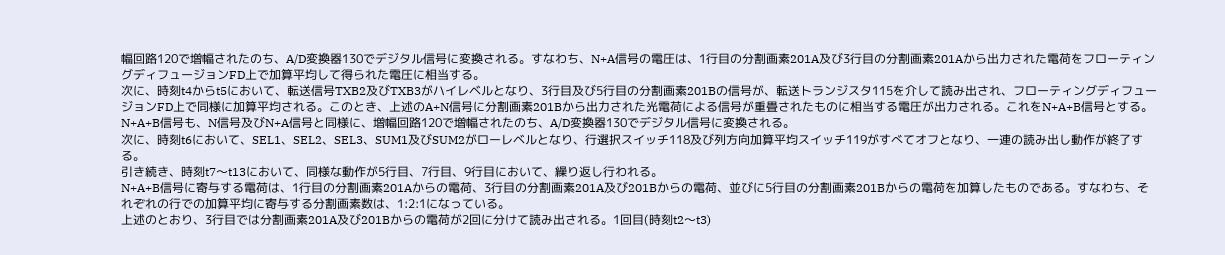幅回路120で増幅されたのち、A/D変換器130でデジタル信号に変換される。すなわち、N+A信号の電圧は、1行目の分割画素201A及び3行目の分割画素201Aから出力された電荷をフローティングディフュージョンFD上で加算平均して得られた電圧に相当する。
次に、時刻t4からt5において、転送信号TXB2及びTXB3がハイレベルとなり、3行目及び5行目の分割画素201Bの信号が、転送トランジスタ115を介して読み出され、フローティングディフュージョンFD上で同様に加算平均される。このとき、上述のA+N信号に分割画素201Bから出力された光電荷による信号が重畳されたものに相当する電圧が出力される。これをN+A+B信号とする。N+A+B信号も、N信号及びN+A信号と同様に、増幅回路120で増幅されたのち、A/D変換器130でデジタル信号に変換される。
次に、時刻t6において、SEL1、SEL2、SEL3、SUM1及びSUM2がローレベルとなり、行選択スイッチ118及び列方向加算平均スイッチ119がすべてオフとなり、一連の読み出し動作が終了する。
引き続き、時刻t7〜t13において、同様な動作が5行目、7行目、9行目において、繰り返し行われる。
N+A+B信号に寄与する電荷は、1行目の分割画素201Aからの電荷、3行目の分割画素201A及び201Bからの電荷、並びに5行目の分割画素201Bからの電荷を加算したものである。すなわち、それぞれの行での加算平均に寄与する分割画素数は、1:2:1になっている。
上述のとおり、3行目では分割画素201A及び201Bからの電荷が2回に分けて読み出される。1回目(時刻t2〜t3)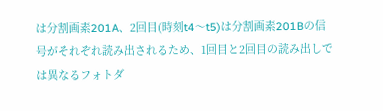は分割画素201A、2回目(時刻t4〜t5)は分割画素201Bの信号がそれぞれ読み出されるため、1回目と2回目の読み出しでは異なるフォトダ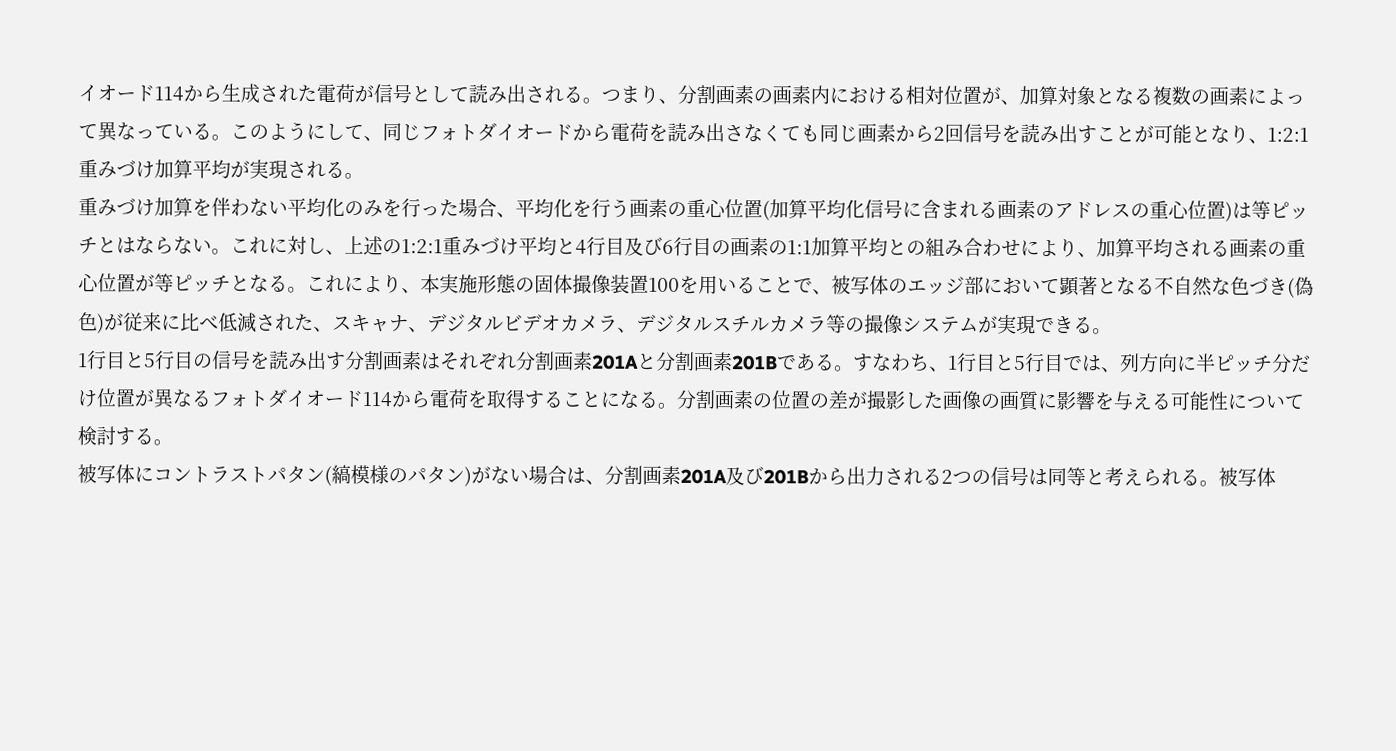イオード114から生成された電荷が信号として読み出される。つまり、分割画素の画素内における相対位置が、加算対象となる複数の画素によって異なっている。このようにして、同じフォトダイオードから電荷を読み出さなくても同じ画素から2回信号を読み出すことが可能となり、1:2:1重みづけ加算平均が実現される。
重みづけ加算を伴わない平均化のみを行った場合、平均化を行う画素の重心位置(加算平均化信号に含まれる画素のアドレスの重心位置)は等ピッチとはならない。これに対し、上述の1:2:1重みづけ平均と4行目及び6行目の画素の1:1加算平均との組み合わせにより、加算平均される画素の重心位置が等ピッチとなる。これにより、本実施形態の固体撮像装置100を用いることで、被写体のエッジ部において顕著となる不自然な色づき(偽色)が従来に比べ低減された、スキャナ、デジタルビデオカメラ、デジタルスチルカメラ等の撮像システムが実現できる。
1行目と5行目の信号を読み出す分割画素はそれぞれ分割画素201Aと分割画素201Bである。すなわち、1行目と5行目では、列方向に半ピッチ分だけ位置が異なるフォトダイオード114から電荷を取得することになる。分割画素の位置の差が撮影した画像の画質に影響を与える可能性について検討する。
被写体にコントラストパタン(縞模様のパタン)がない場合は、分割画素201A及び201Bから出力される2つの信号は同等と考えられる。被写体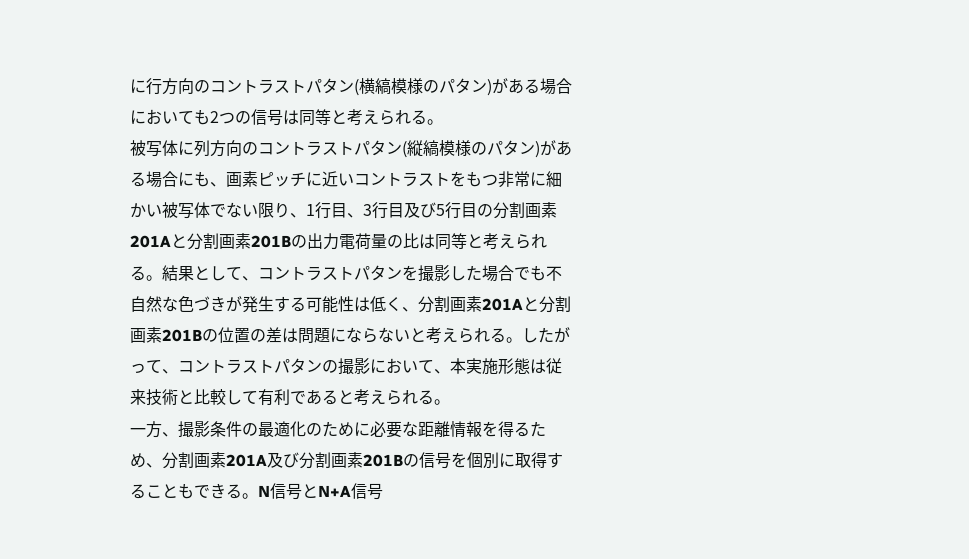に行方向のコントラストパタン(横縞模様のパタン)がある場合においても2つの信号は同等と考えられる。
被写体に列方向のコントラストパタン(縦縞模様のパタン)がある場合にも、画素ピッチに近いコントラストをもつ非常に細かい被写体でない限り、1行目、3行目及び5行目の分割画素201Aと分割画素201Bの出力電荷量の比は同等と考えられる。結果として、コントラストパタンを撮影した場合でも不自然な色づきが発生する可能性は低く、分割画素201Aと分割画素201Bの位置の差は問題にならないと考えられる。したがって、コントラストパタンの撮影において、本実施形態は従来技術と比較して有利であると考えられる。
一方、撮影条件の最適化のために必要な距離情報を得るため、分割画素201A及び分割画素201Bの信号を個別に取得することもできる。N信号とN+A信号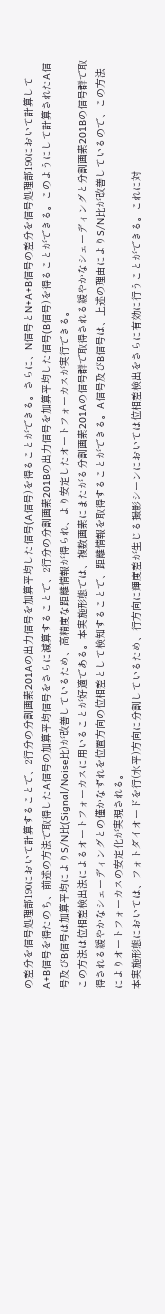の差分を信号処理部190において計算することで、2行分の分割画素201Aの出力信号を加算平均した信号(A信号)を得ることができる。さらに、N信号とN+A+B信号の差分を信号処理部190において計算してA+B信号を得たのち、前述の方法で取得したA信号の加算平均信号をさらに減算することで、2行分の分割画素201Bの出力信号を加算平均した信号(B信号)を得ることができる。このようにして計算されたA信号及びB信号は加算平均によりS/N比(Signal/Noise比)が改善しているため、高精度な距離情報が得られ、より安定したオートフォーカスが実行できる。
この方法は位相差検出法によるオートフォーカスに用いることが好適である。本実施形態では、複数画素にまたがる分割画素201Aの信号群で取得される緩やかなシェーディングと分割画素201Bの信号群で取得される緩やかなシェーディングとの僅かなずれを位置方向の位相差として検知することで、距離情報を取得することができる。A信号及びB信号は、上述の理由によりS/N比が改善しているので、この方法によりオートフォーカスの安定化が実現される。
本実施形態においては、フォトダイオードを行(水平)方向に分割しているため、行方向に輝度差が生じる撮影シーンにおいては位相差検出をさらに有効に行うことができる。これに対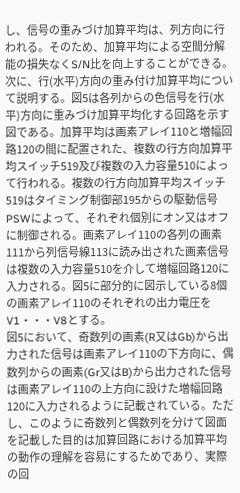し、信号の重みづけ加算平均は、列方向に行われる。そのため、加算平均による空間分解能の損失なくS/N比を向上することができる。
次に、行(水平)方向の重み付け加算平均について説明する。図5は各列からの色信号を行(水平)方向に重みづけ加算平均化する回路を示す図である。加算平均は画素アレイ110と増幅回路120の間に配置された、複数の行方向加算平均スイッチ519及び複数の入力容量510によって行われる。複数の行方向加算平均スイッチ519はタイミング制御部195からの駆動信号PSWによって、それぞれ個別にオン又はオフに制御される。画素アレイ110の各列の画素111から列信号線113に読み出された画素信号は複数の入力容量510を介して増幅回路120に入力される。図5に部分的に図示している8個の画素アレイ110のそれぞれの出力電圧をV1・・・V8とする。
図5において、奇数列の画素(R又はGb)から出力された信号は画素アレイ110の下方向に、偶数列からの画素(Gr又はB)から出力された信号は画素アレイ110の上方向に設けた増幅回路120に入力されるように記載されている。ただし、このように奇数列と偶数列を分けて図面を記載した目的は加算回路における加算平均の動作の理解を容易にするためであり、実際の回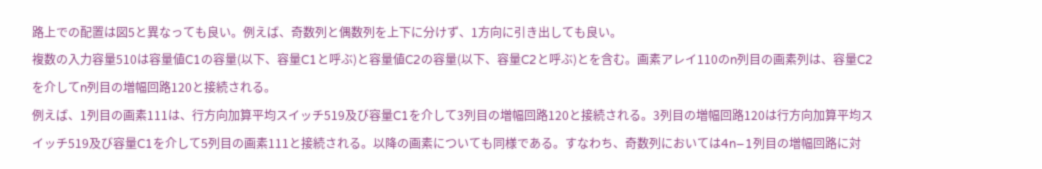路上での配置は図5と異なっても良い。例えば、奇数列と偶数列を上下に分けず、1方向に引き出しても良い。
複数の入力容量510は容量値C1の容量(以下、容量C1と呼ぶ)と容量値C2の容量(以下、容量C2と呼ぶ)とを含む。画素アレイ110のn列目の画素列は、容量C2を介してn列目の増幅回路120と接続される。
例えば、1列目の画素111は、行方向加算平均スイッチ519及び容量C1を介して3列目の増幅回路120と接続される。3列目の増幅回路120は行方向加算平均スイッチ519及び容量C1を介して5列目の画素111と接続される。以降の画素についても同様である。すなわち、奇数列においては4n−1列目の増幅回路に対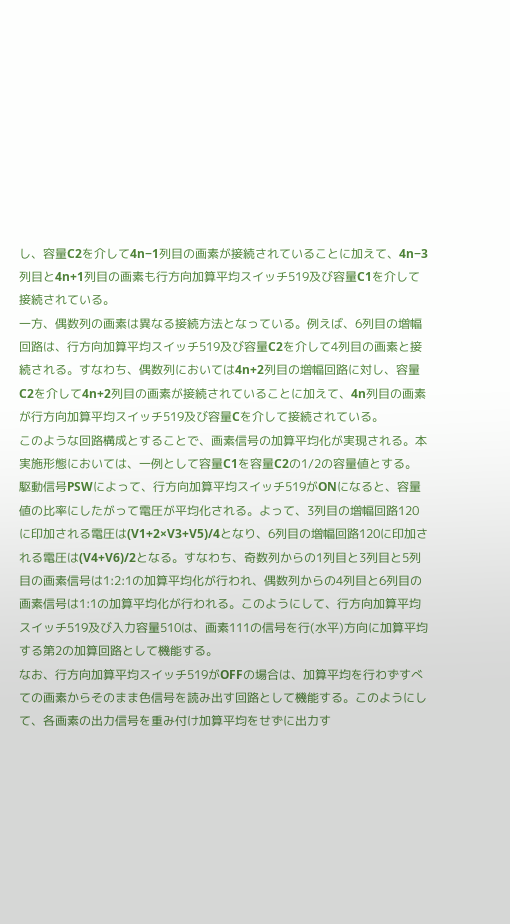し、容量C2を介して4n−1列目の画素が接続されていることに加えて、4n−3列目と4n+1列目の画素も行方向加算平均スイッチ519及び容量C1を介して接続されている。
一方、偶数列の画素は異なる接続方法となっている。例えば、6列目の増幅回路は、行方向加算平均スイッチ519及び容量C2を介して4列目の画素と接続される。すなわち、偶数列においては4n+2列目の増幅回路に対し、容量C2を介して4n+2列目の画素が接続されていることに加えて、4n列目の画素が行方向加算平均スイッチ519及び容量Cを介して接続されている。
このような回路構成とすることで、画素信号の加算平均化が実現される。本実施形態においては、一例として容量C1を容量C2の1/2の容量値とする。駆動信号PSWによって、行方向加算平均スイッチ519がONになると、容量値の比率にしたがって電圧が平均化される。よって、3列目の増幅回路120に印加される電圧は(V1+2×V3+V5)/4となり、6列目の増幅回路120に印加される電圧は(V4+V6)/2となる。すなわち、奇数列からの1列目と3列目と5列目の画素信号は1:2:1の加算平均化が行われ、偶数列からの4列目と6列目の画素信号は1:1の加算平均化が行われる。このようにして、行方向加算平均スイッチ519及び入力容量510は、画素111の信号を行(水平)方向に加算平均する第2の加算回路として機能する。
なお、行方向加算平均スイッチ519がOFFの場合は、加算平均を行わずすべての画素からそのまま色信号を読み出す回路として機能する。このようにして、各画素の出力信号を重み付け加算平均をせずに出力す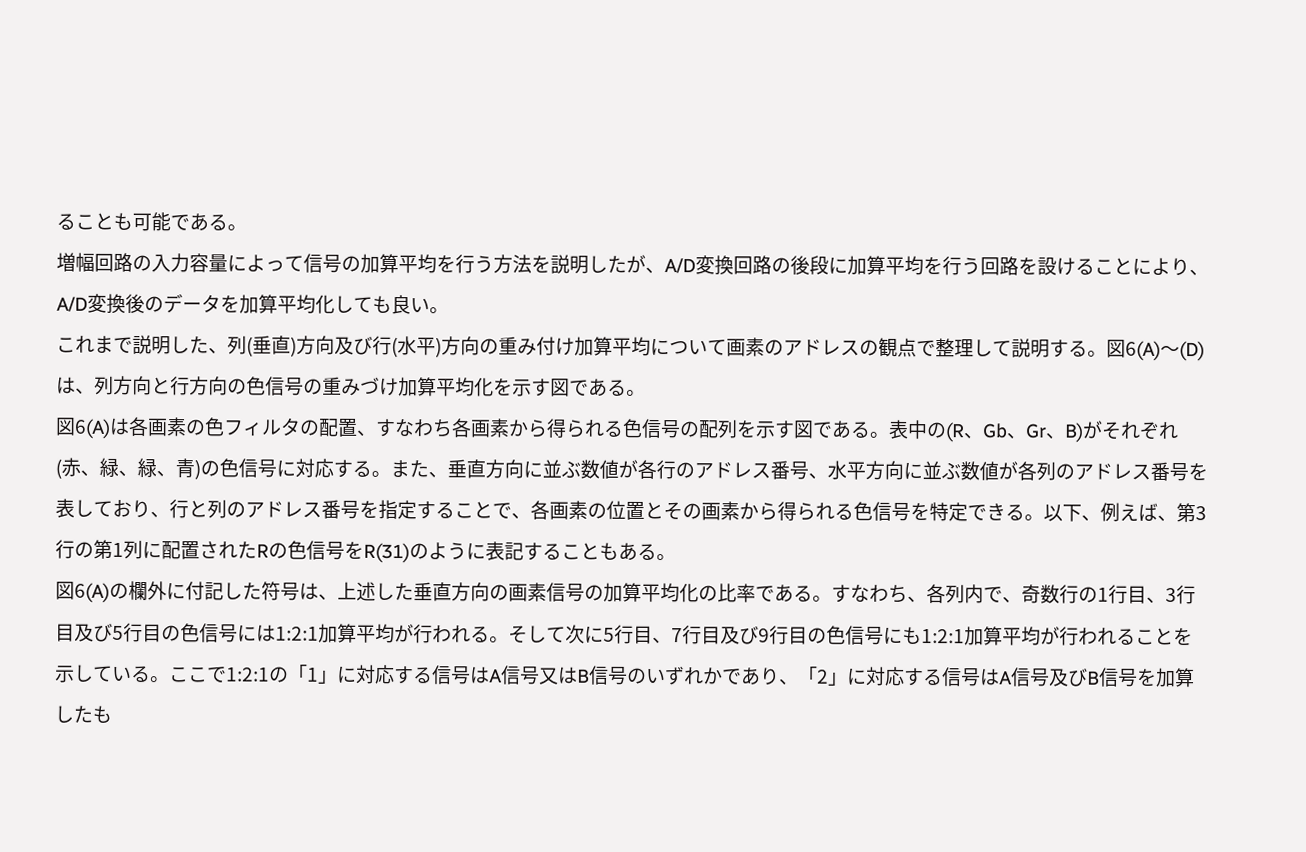ることも可能である。
増幅回路の入力容量によって信号の加算平均を行う方法を説明したが、A/D変換回路の後段に加算平均を行う回路を設けることにより、A/D変換後のデータを加算平均化しても良い。
これまで説明した、列(垂直)方向及び行(水平)方向の重み付け加算平均について画素のアドレスの観点で整理して説明する。図6(A)〜(D)は、列方向と行方向の色信号の重みづけ加算平均化を示す図である。
図6(A)は各画素の色フィルタの配置、すなわち各画素から得られる色信号の配列を示す図である。表中の(R、Gb、Gr、B)がそれぞれ(赤、緑、緑、青)の色信号に対応する。また、垂直方向に並ぶ数値が各行のアドレス番号、水平方向に並ぶ数値が各列のアドレス番号を表しており、行と列のアドレス番号を指定することで、各画素の位置とその画素から得られる色信号を特定できる。以下、例えば、第3行の第1列に配置されたRの色信号をR(31)のように表記することもある。
図6(A)の欄外に付記した符号は、上述した垂直方向の画素信号の加算平均化の比率である。すなわち、各列内で、奇数行の1行目、3行目及び5行目の色信号には1:2:1加算平均が行われる。そして次に5行目、7行目及び9行目の色信号にも1:2:1加算平均が行われることを示している。ここで1:2:1の「1」に対応する信号はA信号又はB信号のいずれかであり、「2」に対応する信号はA信号及びB信号を加算したも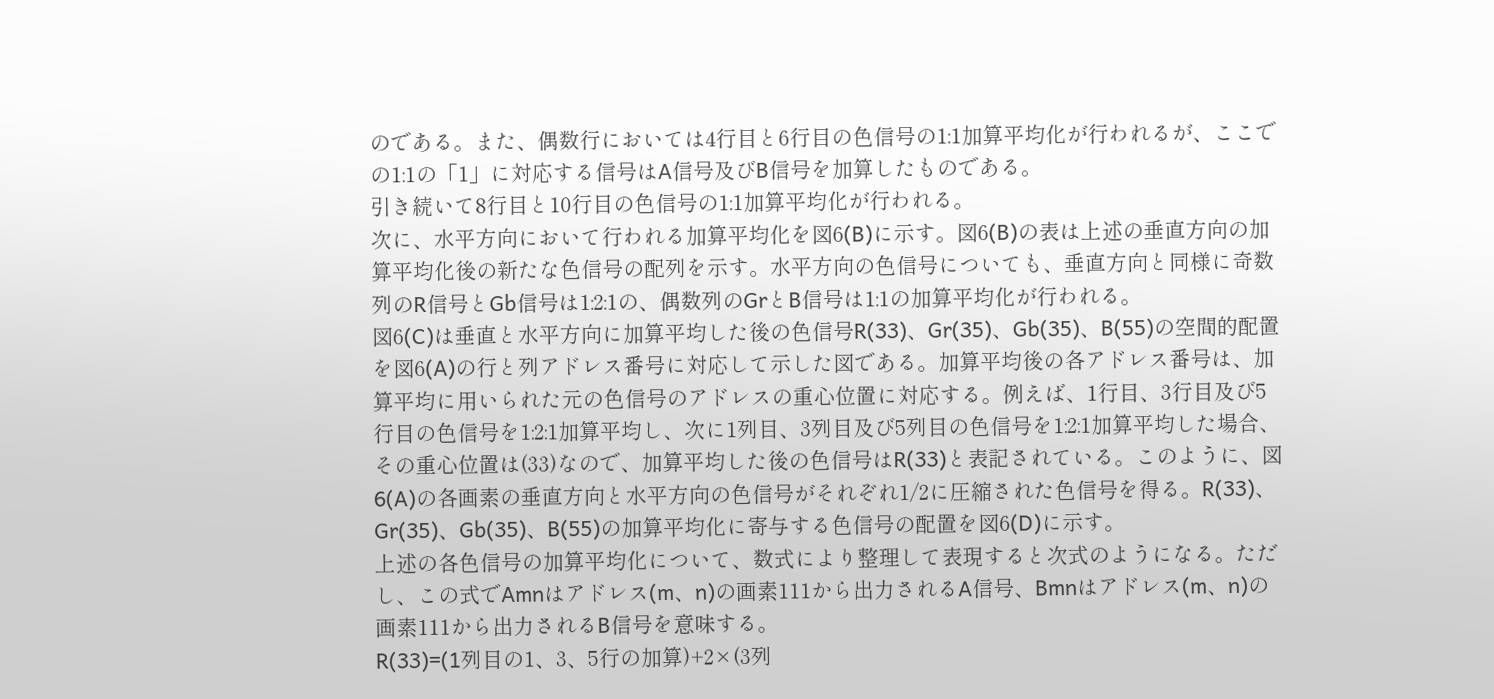のである。また、偶数行においては4行目と6行目の色信号の1:1加算平均化が行われるが、ここでの1:1の「1」に対応する信号はA信号及びB信号を加算したものである。
引き続いて8行目と10行目の色信号の1:1加算平均化が行われる。
次に、水平方向において行われる加算平均化を図6(B)に示す。図6(B)の表は上述の垂直方向の加算平均化後の新たな色信号の配列を示す。水平方向の色信号についても、垂直方向と同様に奇数列のR信号とGb信号は1:2:1の、偶数列のGrとB信号は1:1の加算平均化が行われる。
図6(C)は垂直と水平方向に加算平均した後の色信号R(33)、Gr(35)、Gb(35)、B(55)の空間的配置を図6(A)の行と列アドレス番号に対応して示した図である。加算平均後の各アドレス番号は、加算平均に用いられた元の色信号のアドレスの重心位置に対応する。例えば、1行目、3行目及び5行目の色信号を1:2:1加算平均し、次に1列目、3列目及び5列目の色信号を1:2:1加算平均した場合、その重心位置は(33)なので、加算平均した後の色信号はR(33)と表記されている。このように、図6(A)の各画素の垂直方向と水平方向の色信号がそれぞれ1/2に圧縮された色信号を得る。R(33)、Gr(35)、Gb(35)、B(55)の加算平均化に寄与する色信号の配置を図6(D)に示す。
上述の各色信号の加算平均化について、数式により整理して表現すると次式のようになる。ただし、この式でAmnはアドレス(m、n)の画素111から出力されるA信号、Bmnはアドレス(m、n)の画素111から出力されるB信号を意味する。
R(33)=(1列目の1、3、5行の加算)+2×(3列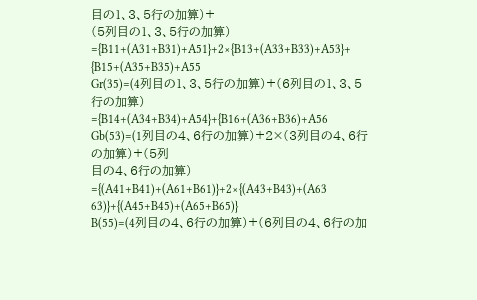目の1、3、5行の加算)+
(5列目の1、3、5行の加算)
={B11+(A31+B31)+A51}+2×{B13+(A33+B33)+A53}+
{B15+(A35+B35)+A55
Gr(35)=(4列目の1、3、5行の加算)+(6列目の1、3、5行の加算)
={B14+(A34+B34)+A54}+{B16+(A36+B36)+A56
Gb(53)=(1列目の4、6行の加算)+2×(3列目の4、6行の加算)+(5列
目の4、6行の加算)
={(A41+B41)+(A61+B61)}+2×{(A43+B43)+(A63
63)}+{(A45+B45)+(A65+B65)}
B(55)=(4列目の4、6行の加算)+(6列目の4、6行の加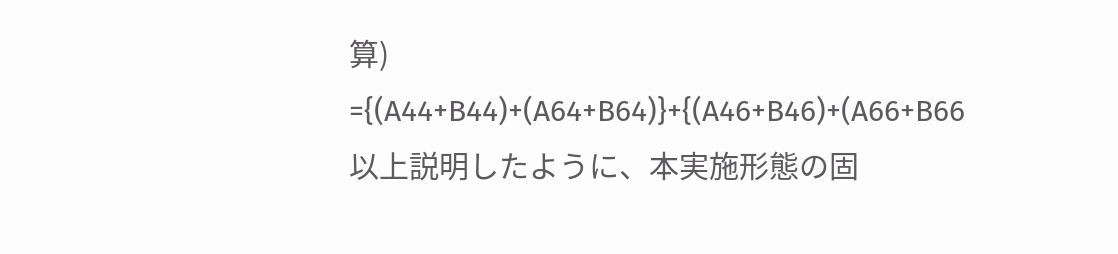算)
={(A44+B44)+(A64+B64)}+{(A46+B46)+(A66+B66
以上説明したように、本実施形態の固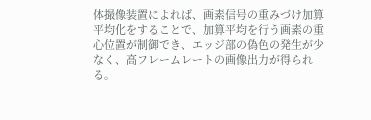体撮像装置によれば、画素信号の重みづけ加算平均化をすることで、加算平均を行う画素の重心位置が制御でき、エッジ部の偽色の発生が少なく、高フレームレートの画像出力が得られる。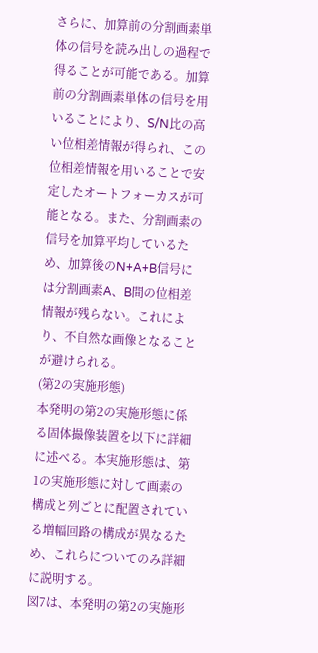さらに、加算前の分割画素単体の信号を読み出しの過程で得ることが可能である。加算前の分割画素単体の信号を用いることにより、S/N比の高い位相差情報が得られ、この位相差情報を用いることで安定したオートフォーカスが可能となる。また、分割画素の信号を加算平均しているため、加算後のN+A+B信号には分割画素A、B間の位相差情報が残らない。これにより、不自然な画像となることが避けられる。
(第2の実施形態)
本発明の第2の実施形態に係る固体撮像装置を以下に詳細に述べる。本実施形態は、第1の実施形態に対して画素の構成と列ごとに配置されている増幅回路の構成が異なるため、これらについてのみ詳細に説明する。
図7は、本発明の第2の実施形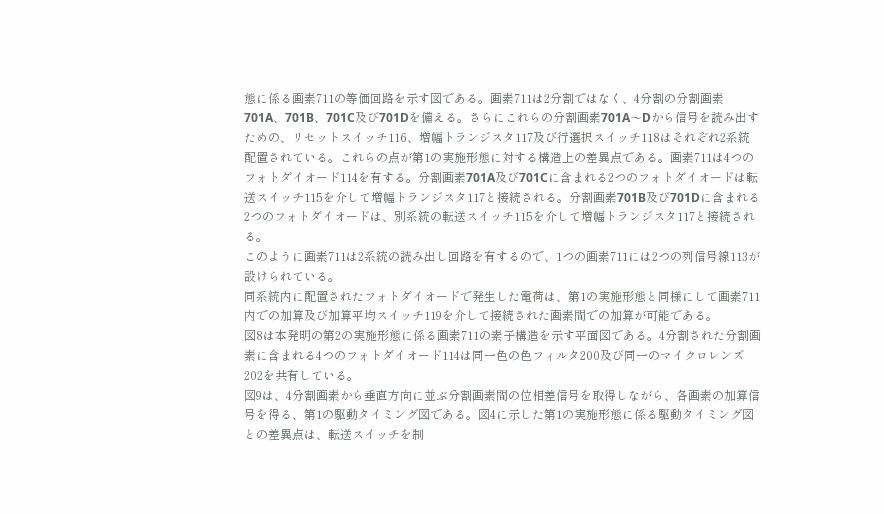態に係る画素711の等価回路を示す図である。画素711は2分割ではなく、4分割の分割画素701A、701B、701C及び701Dを備える。さらにこれらの分割画素701A〜Dから信号を読み出すための、リセットスイッチ116、増幅トランジスタ117及び行選択スイッチ118はそれぞれ2系統配置されている。これらの点が第1の実施形態に対する構造上の差異点である。画素711は4つのフォトダイオード114を有する。分割画素701A及び701Cに含まれる2つのフォトダイオードは転送スイッチ115を介して増幅トランジスタ117と接続される。分割画素701B及び701Dに含まれる2つのフォトダイオードは、別系統の転送スイッチ115を介して増幅トランジスタ117と接続される。
このように画素711は2系統の読み出し回路を有するので、1つの画素711には2つの列信号線113が設けられている。
同系統内に配置されたフォトダイオードで発生した電荷は、第1の実施形態と同様にして画素711内での加算及び加算平均スイッチ119を介して接続された画素間での加算が可能である。
図8は本発明の第2の実施形態に係る画素711の素子構造を示す平面図である。4分割された分割画素に含まれる4つのフォトダイオード114は同一色の色フィルタ200及び同一のマイクロレンズ202を共有している。
図9は、4分割画素から垂直方向に並ぶ分割画素間の位相差信号を取得しながら、各画素の加算信号を得る、第1の駆動タイミング図である。図4に示した第1の実施形態に係る駆動タイミング図との差異点は、転送スイッチを制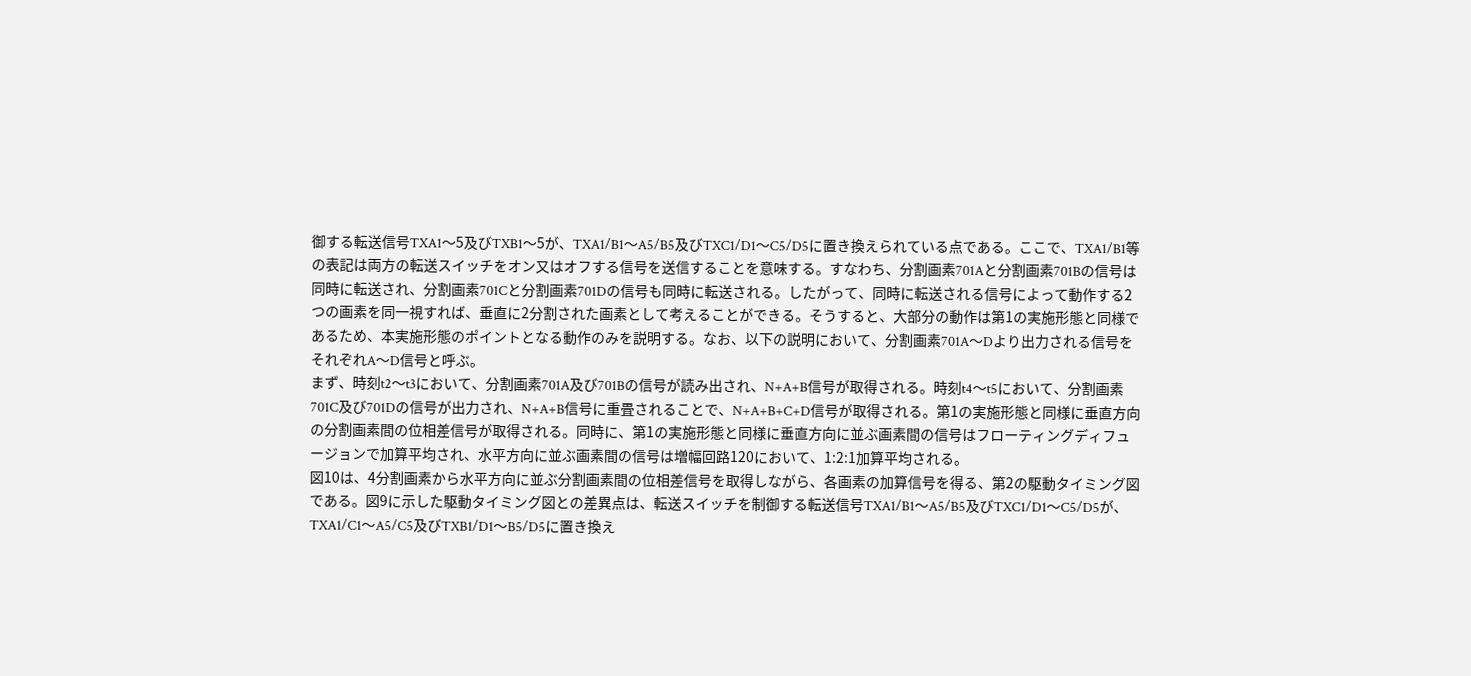御する転送信号TXA1〜5及びTXB1〜5が、TXA1/B1〜A5/B5及びTXC1/D1〜C5/D5に置き換えられている点である。ここで、TXA1/B1等の表記は両方の転送スイッチをオン又はオフする信号を送信することを意味する。すなわち、分割画素701Aと分割画素701Bの信号は同時に転送され、分割画素701Cと分割画素701Dの信号も同時に転送される。したがって、同時に転送される信号によって動作する2つの画素を同一視すれば、垂直に2分割された画素として考えることができる。そうすると、大部分の動作は第1の実施形態と同様であるため、本実施形態のポイントとなる動作のみを説明する。なお、以下の説明において、分割画素701A〜Dより出力される信号をそれぞれA〜D信号と呼ぶ。
まず、時刻t2〜t3において、分割画素701A及び701Bの信号が読み出され、N+A+B信号が取得される。時刻t4〜t5において、分割画素701C及び701Dの信号が出力され、N+A+B信号に重畳されることで、N+A+B+C+D信号が取得される。第1の実施形態と同様に垂直方向の分割画素間の位相差信号が取得される。同時に、第1の実施形態と同様に垂直方向に並ぶ画素間の信号はフローティングディフュージョンで加算平均され、水平方向に並ぶ画素間の信号は増幅回路120において、1:2:1加算平均される。
図10は、4分割画素から水平方向に並ぶ分割画素間の位相差信号を取得しながら、各画素の加算信号を得る、第2の駆動タイミング図である。図9に示した駆動タイミング図との差異点は、転送スイッチを制御する転送信号TXA1/B1〜A5/B5及びTXC1/D1〜C5/D5が、TXA1/C1〜A5/C5及びTXB1/D1〜B5/D5に置き換え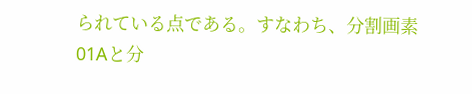られている点である。すなわち、分割画素01Aと分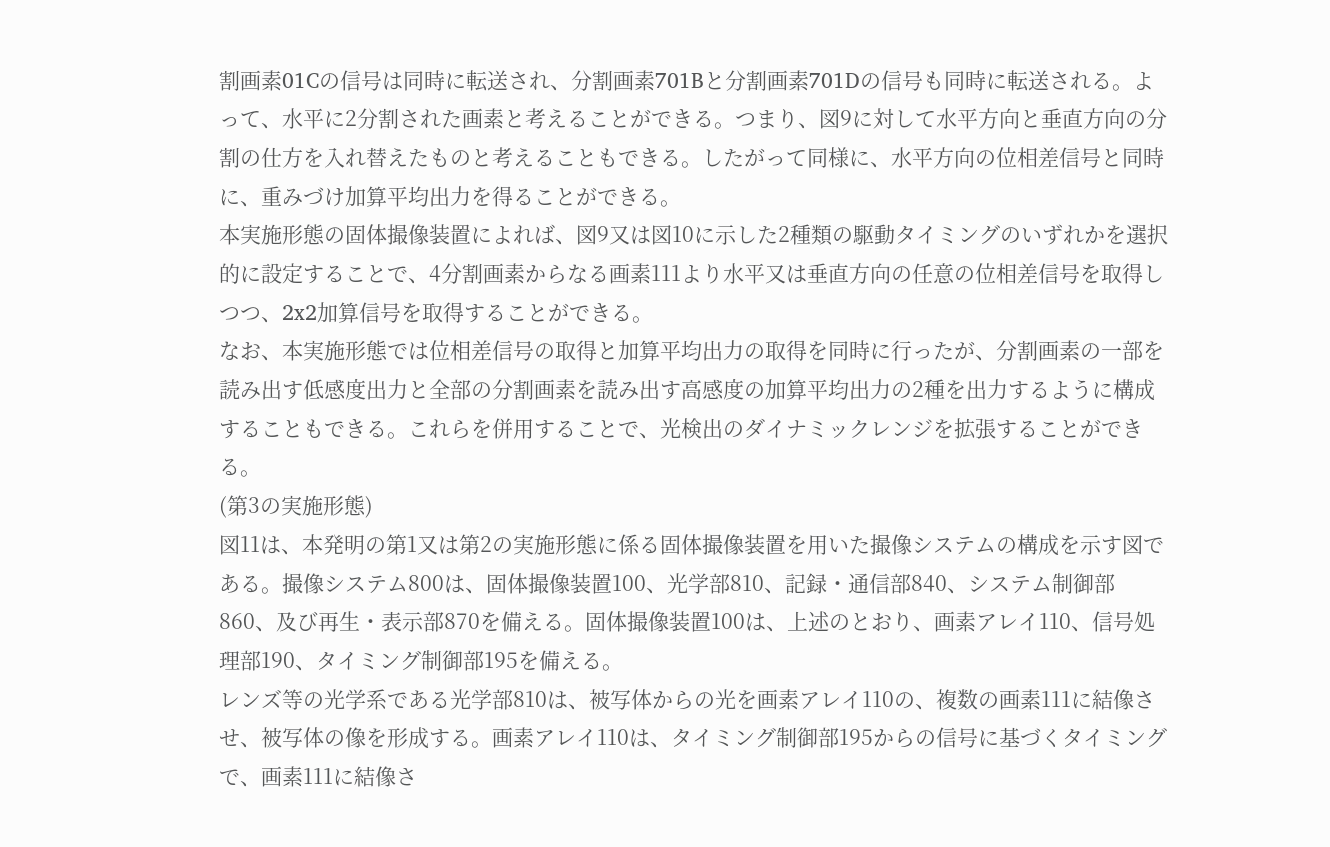割画素01Cの信号は同時に転送され、分割画素701Bと分割画素701Dの信号も同時に転送される。よって、水平に2分割された画素と考えることができる。つまり、図9に対して水平方向と垂直方向の分割の仕方を入れ替えたものと考えることもできる。したがって同様に、水平方向の位相差信号と同時に、重みづけ加算平均出力を得ることができる。
本実施形態の固体撮像装置によれば、図9又は図10に示した2種類の駆動タイミングのいずれかを選択的に設定することで、4分割画素からなる画素111より水平又は垂直方向の任意の位相差信号を取得しつつ、2x2加算信号を取得することができる。
なお、本実施形態では位相差信号の取得と加算平均出力の取得を同時に行ったが、分割画素の一部を読み出す低感度出力と全部の分割画素を読み出す高感度の加算平均出力の2種を出力するように構成することもできる。これらを併用することで、光検出のダイナミックレンジを拡張することができる。
(第3の実施形態)
図11は、本発明の第1又は第2の実施形態に係る固体撮像装置を用いた撮像システムの構成を示す図である。撮像システム800は、固体撮像装置100、光学部810、記録・通信部840、システム制御部860、及び再生・表示部870を備える。固体撮像装置100は、上述のとおり、画素アレイ110、信号処理部190、タイミング制御部195を備える。
レンズ等の光学系である光学部810は、被写体からの光を画素アレイ110の、複数の画素111に結像させ、被写体の像を形成する。画素アレイ110は、タイミング制御部195からの信号に基づくタイミングで、画素111に結像さ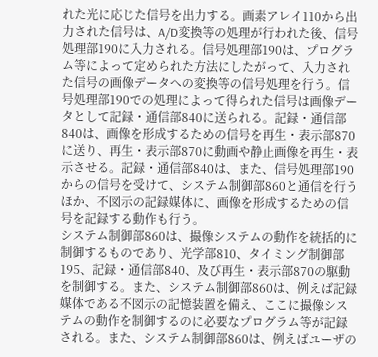れた光に応じた信号を出力する。画素アレイ110から出力された信号は、A/D変換等の処理が行われた後、信号処理部190に入力される。信号処理部190は、プログラム等によって定められた方法にしたがって、入力された信号の画像データへの変換等の信号処理を行う。信号処理部190での処理によって得られた信号は画像データとして記録・通信部840に送られる。記録・通信部840は、画像を形成するための信号を再生・表示部870に送り、再生・表示部870に動画や静止画像を再生・表示させる。記録・通信部840は、また、信号処理部190からの信号を受けて、システム制御部860と通信を行うほか、不図示の記録媒体に、画像を形成するための信号を記録する動作も行う。
システム制御部860は、撮像システムの動作を統括的に制御するものであり、光学部810、タイミング制御部195、記録・通信部840、及び再生・表示部870の駆動を制御する。また、システム制御部860は、例えば記録媒体である不図示の記憶装置を備え、ここに撮像システムの動作を制御するのに必要なプログラム等が記録される。また、システム制御部860は、例えばユーザの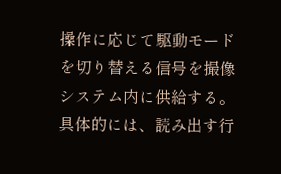操作に応じて駆動モードを切り替える信号を撮像システム内に供給する。具体的には、読み出す行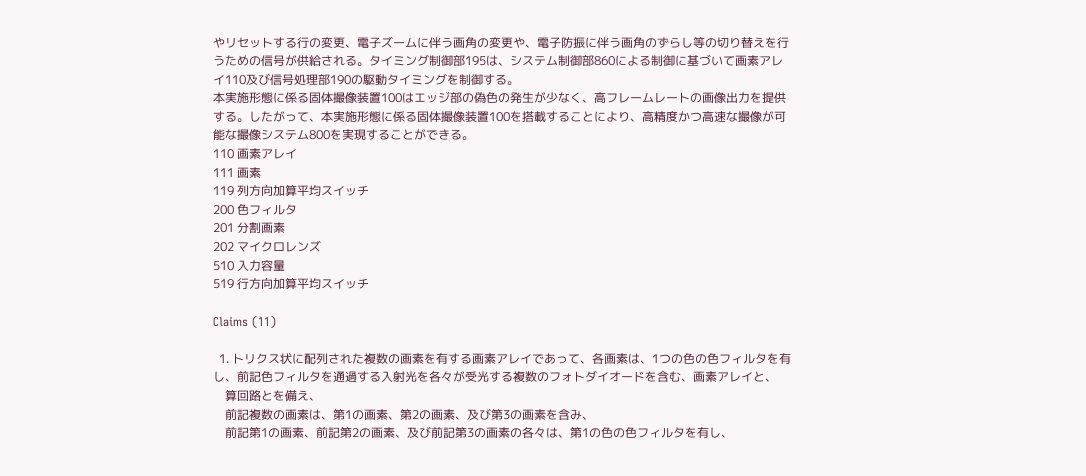やリセットする行の変更、電子ズームに伴う画角の変更や、電子防振に伴う画角のずらし等の切り替えを行うための信号が供給される。タイミング制御部195は、システム制御部860による制御に基づいて画素アレイ110及び信号処理部190の駆動タイミングを制御する。
本実施形態に係る固体撮像装置100はエッジ部の偽色の発生が少なく、高フレームレートの画像出力を提供する。したがって、本実施形態に係る固体撮像装置100を搭載することにより、高精度かつ高速な撮像が可能な撮像システム800を実現することができる。
110 画素アレイ
111 画素
119 列方向加算平均スイッチ
200 色フィルタ
201 分割画素
202 マイクロレンズ
510 入力容量
519 行方向加算平均スイッチ

Claims (11)

  1. トリクス状に配列された複数の画素を有する画素アレイであって、各画素は、1つの色の色フィルタを有し、前記色フィルタを通過する入射光を各々が受光する複数のフォトダイオードを含む、画素アレイと、
    算回路とを備え、
    前記複数の画素は、第1の画素、第2の画素、及び第3の画素を含み、
    前記第1の画素、前記第2の画素、及び前記第3の画素の各々は、第1の色の色フィルタを有し、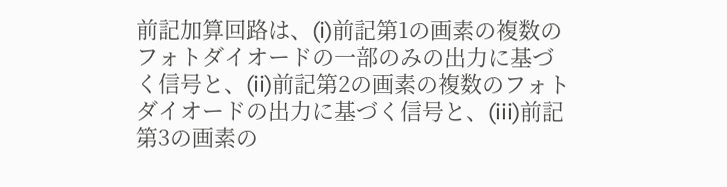前記加算回路は、(i)前記第1の画素の複数のフォトダイオードの一部のみの出力に基づく信号と、(ii)前記第2の画素の複数のフォトダイオードの出力に基づく信号と、(iii)前記第3の画素の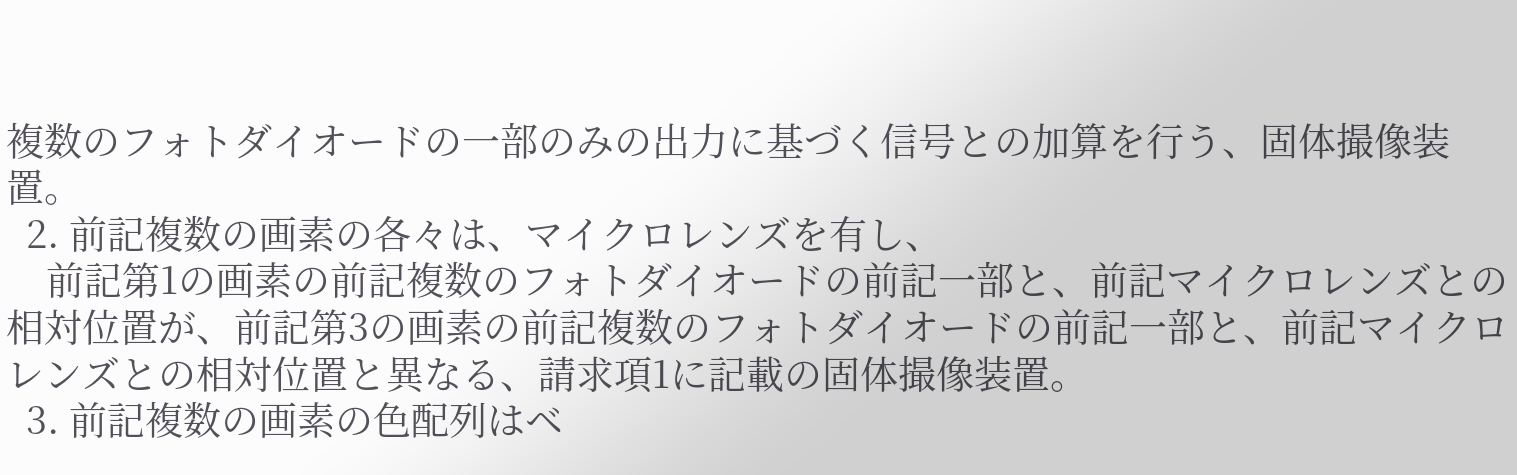複数のフォトダイオードの一部のみの出力に基づく信号との加算を行う、固体撮像装置。
  2. 前記複数の画素の各々は、マイクロレンズを有し、
    前記第1の画素の前記複数のフォトダイオードの前記一部と、前記マイクロレンズとの相対位置が、前記第3の画素の前記複数のフォトダイオードの前記一部と、前記マイクロレンズとの相対位置と異なる、請求項1に記載の固体撮像装置。
  3. 前記複数の画素の色配列はベ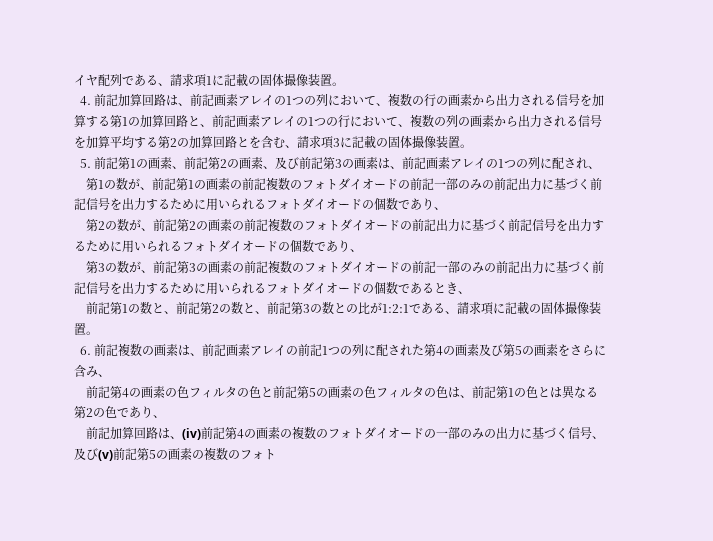イヤ配列である、請求項1に記載の固体撮像装置。
  4. 前記加算回路は、前記画素アレイの1つの列において、複数の行の画素から出力される信号を加算する第1の加算回路と、前記画素アレイの1つの行において、複数の列の画素から出力される信号を加算平均する第2の加算回路とを含む、請求項3に記載の固体撮像装置。
  5. 前記第1の画素、前記第2の画素、及び前記第3の画素は、前記画素アレイの1つの列に配され、
    第1の数が、前記第1の画素の前記複数のフォトダイオードの前記一部のみの前記出力に基づく前記信号を出力するために用いられるフォトダイオードの個数であり、
    第2の数が、前記第2の画素の前記複数のフォトダイオードの前記出力に基づく前記信号を出力するために用いられるフォトダイオードの個数であり、
    第3の数が、前記第3の画素の前記複数のフォトダイオードの前記一部のみの前記出力に基づく前記信号を出力するために用いられるフォトダイオードの個数であるとき、
    前記第1の数と、前記第2の数と、前記第3の数との比が1:2:1である、請求項に記載の固体撮像装置。
  6. 前記複数の画素は、前記画素アレイの前記1つの列に配された第4の画素及び第5の画素をさらに含み、
    前記第4の画素の色フィルタの色と前記第5の画素の色フィルタの色は、前記第1の色とは異なる第2の色であり、
    前記加算回路は、(iv)前記第4の画素の複数のフォトダイオードの一部のみの出力に基づく信号、及び(v)前記第5の画素の複数のフォト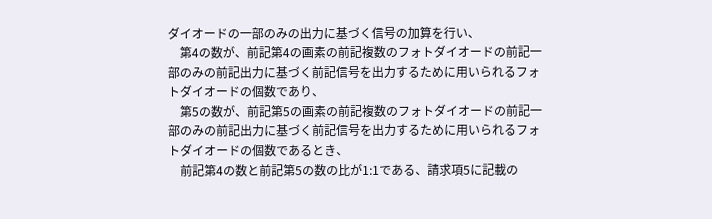ダイオードの一部のみの出力に基づく信号の加算を行い、
    第4の数が、前記第4の画素の前記複数のフォトダイオードの前記一部のみの前記出力に基づく前記信号を出力するために用いられるフォトダイオードの個数であり、
    第5の数が、前記第5の画素の前記複数のフォトダイオードの前記一部のみの前記出力に基づく前記信号を出力するために用いられるフォトダイオードの個数であるとき、
    前記第4の数と前記第5の数の比が1:1である、請求項5に記載の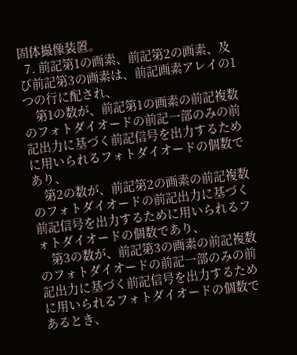固体撮像装置。
  7. 前記第1の画素、前記第2の画素、及び前記第3の画素は、前記画素アレイの1つの行に配され、
    第1の数が、前記第1の画素の前記複数のフォトダイオードの前記一部のみの前記出力に基づく前記信号を出力するために用いられるフォトダイオードの個数であり、
    第2の数が、前記第2の画素の前記複数のフォトダイオードの前記出力に基づく前記信号を出力するために用いられるフォトダイオードの個数であり、
    第3の数が、前記第3の画素の前記複数のフォトダイオードの前記一部のみの前記出力に基づく前記信号を出力するために用いられるフォトダイオードの個数であるとき、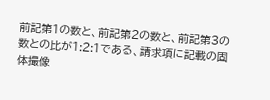前記第1の数と、前記第2の数と、前記第3の数との比が1:2:1である、請求項に記載の固体撮像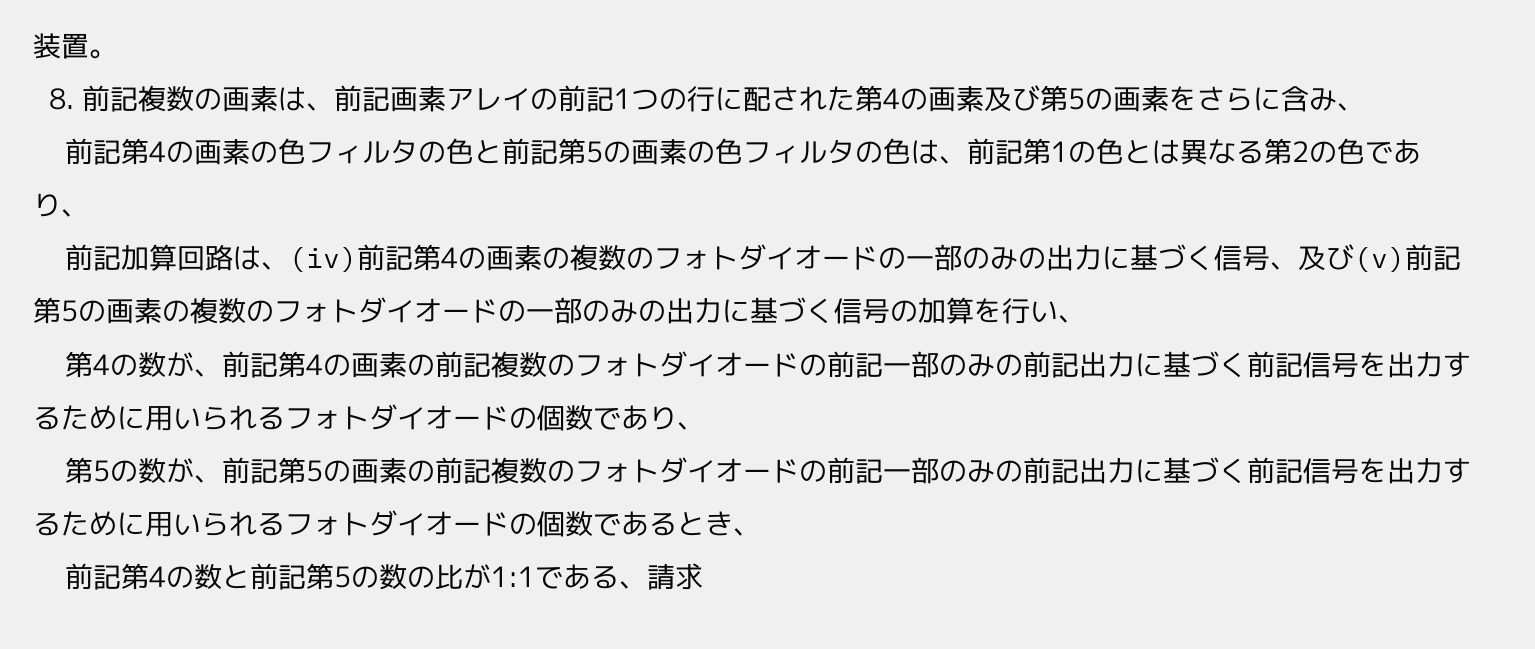装置。
  8. 前記複数の画素は、前記画素アレイの前記1つの行に配された第4の画素及び第5の画素をさらに含み、
    前記第4の画素の色フィルタの色と前記第5の画素の色フィルタの色は、前記第1の色とは異なる第2の色であり、
    前記加算回路は、(iv)前記第4の画素の複数のフォトダイオードの一部のみの出力に基づく信号、及び(v)前記第5の画素の複数のフォトダイオードの一部のみの出力に基づく信号の加算を行い、
    第4の数が、前記第4の画素の前記複数のフォトダイオードの前記一部のみの前記出力に基づく前記信号を出力するために用いられるフォトダイオードの個数であり、
    第5の数が、前記第5の画素の前記複数のフォトダイオードの前記一部のみの前記出力に基づく前記信号を出力するために用いられるフォトダイオードの個数であるとき、
    前記第4の数と前記第5の数の比が1:1である、請求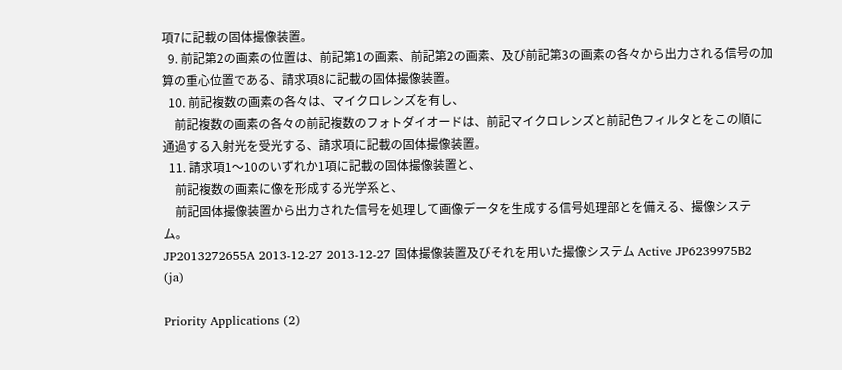項7に記載の固体撮像装置。
  9. 前記第2の画素の位置は、前記第1の画素、前記第2の画素、及び前記第3の画素の各々から出力される信号の加算の重心位置である、請求項8に記載の固体撮像装置。
  10. 前記複数の画素の各々は、マイクロレンズを有し、
    前記複数の画素の各々の前記複数のフォトダイオードは、前記マイクロレンズと前記色フィルタとをこの順に通過する入射光を受光する、請求項に記載の固体撮像装置。
  11. 請求項1〜10のいずれか1項に記載の固体撮像装置と、
    前記複数の画素に像を形成する光学系と、
    前記固体撮像装置から出力された信号を処理して画像データを生成する信号処理部とを備える、撮像システム。
JP2013272655A 2013-12-27 2013-12-27 固体撮像装置及びそれを用いた撮像システム Active JP6239975B2 (ja)

Priority Applications (2)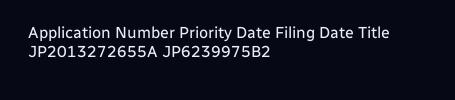Application Number Priority Date Filing Date Title
JP2013272655A JP6239975B2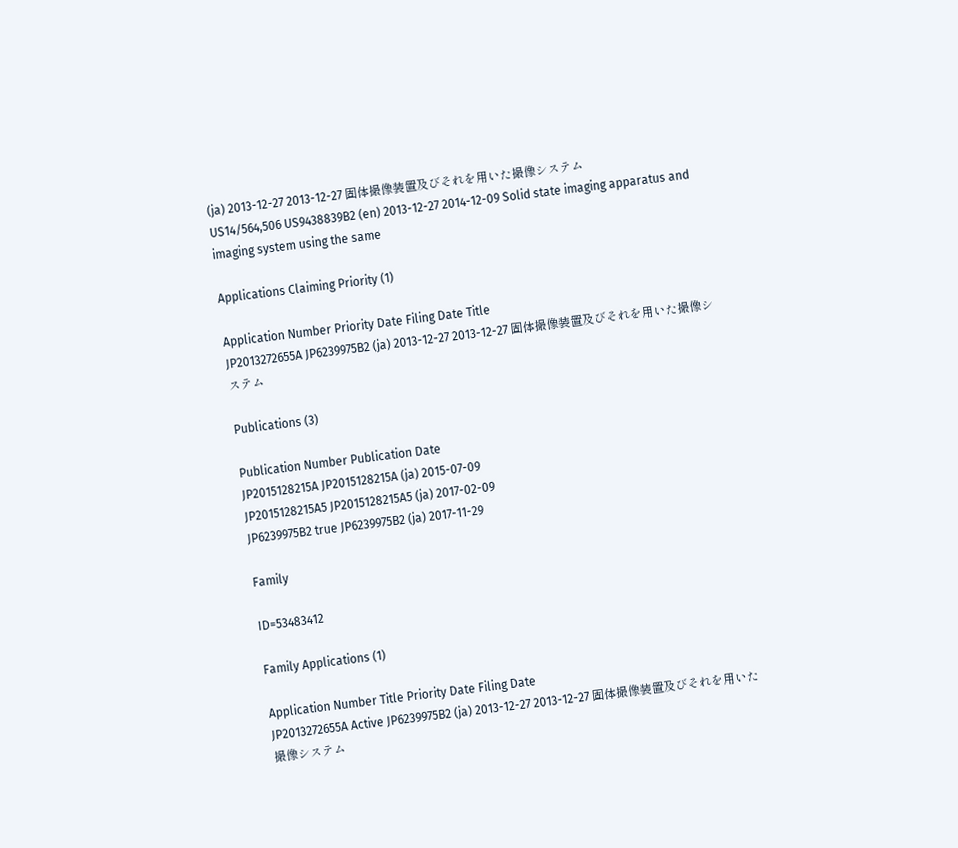(ja) 2013-12-27 2013-12-27 固体撮像装置及びそれを用いた撮像システム
US14/564,506 US9438839B2 (en) 2013-12-27 2014-12-09 Solid state imaging apparatus and imaging system using the same

Applications Claiming Priority (1)

Application Number Priority Date Filing Date Title
JP2013272655A JP6239975B2 (ja) 2013-12-27 2013-12-27 固体撮像装置及びそれを用いた撮像システム

Publications (3)

Publication Number Publication Date
JP2015128215A JP2015128215A (ja) 2015-07-09
JP2015128215A5 JP2015128215A5 (ja) 2017-02-09
JP6239975B2 true JP6239975B2 (ja) 2017-11-29

Family

ID=53483412

Family Applications (1)

Application Number Title Priority Date Filing Date
JP2013272655A Active JP6239975B2 (ja) 2013-12-27 2013-12-27 固体撮像装置及びそれを用いた撮像システム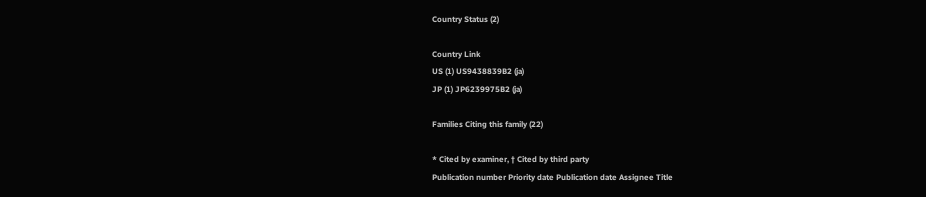Country Status (2)

Country Link
US (1) US9438839B2 (ja)
JP (1) JP6239975B2 (ja)

Families Citing this family (22)

* Cited by examiner, † Cited by third party
Publication number Priority date Publication date Assignee Title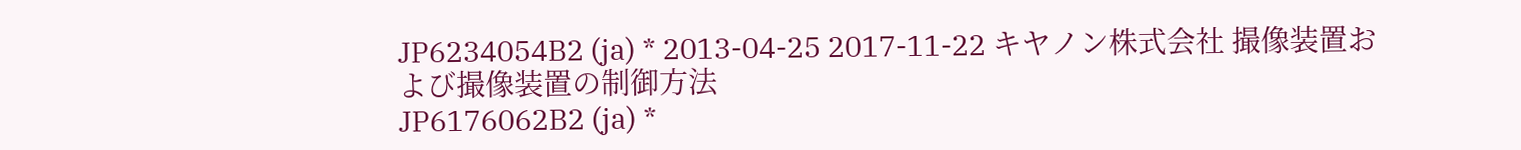JP6234054B2 (ja) * 2013-04-25 2017-11-22 キヤノン株式会社 撮像装置および撮像装置の制御方法
JP6176062B2 (ja) *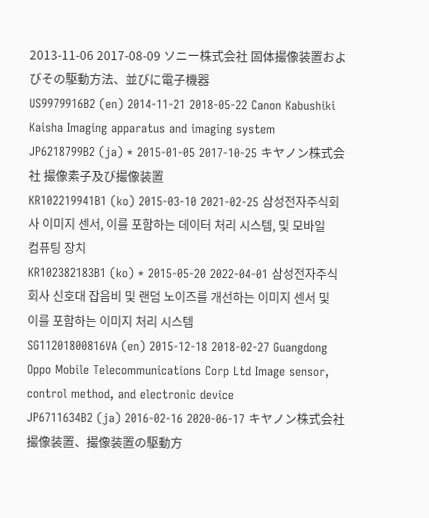2013-11-06 2017-08-09 ソニー株式会社 固体撮像装置およびその駆動方法、並びに電子機器
US9979916B2 (en) 2014-11-21 2018-05-22 Canon Kabushiki Kaisha Imaging apparatus and imaging system
JP6218799B2 (ja) * 2015-01-05 2017-10-25 キヤノン株式会社 撮像素子及び撮像装置
KR102219941B1 (ko) 2015-03-10 2021-02-25 삼성전자주식회사 이미지 센서, 이를 포함하는 데이터 처리 시스템, 및 모바일 컴퓨팅 장치
KR102382183B1 (ko) * 2015-05-20 2022-04-01 삼성전자주식회사 신호대 잡음비 및 랜덤 노이즈를 개선하는 이미지 센서 및 이를 포함하는 이미지 처리 시스템
SG11201800816VA (en) 2015-12-18 2018-02-27 Guangdong Oppo Mobile Telecommunications Corp Ltd Image sensor, control method, and electronic device
JP6711634B2 (ja) 2016-02-16 2020-06-17 キヤノン株式会社 撮像装置、撮像装置の駆動方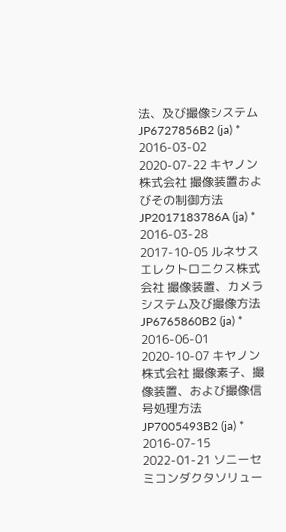法、及び撮像システム
JP6727856B2 (ja) * 2016-03-02 2020-07-22 キヤノン株式会社 撮像装置およびその制御方法
JP2017183786A (ja) * 2016-03-28 2017-10-05 ルネサスエレクトロニクス株式会社 撮像装置、カメラシステム及び撮像方法
JP6765860B2 (ja) * 2016-06-01 2020-10-07 キヤノン株式会社 撮像素子、撮像装置、および撮像信号処理方法
JP7005493B2 (ja) * 2016-07-15 2022-01-21 ソニーセミコンダクタソリュー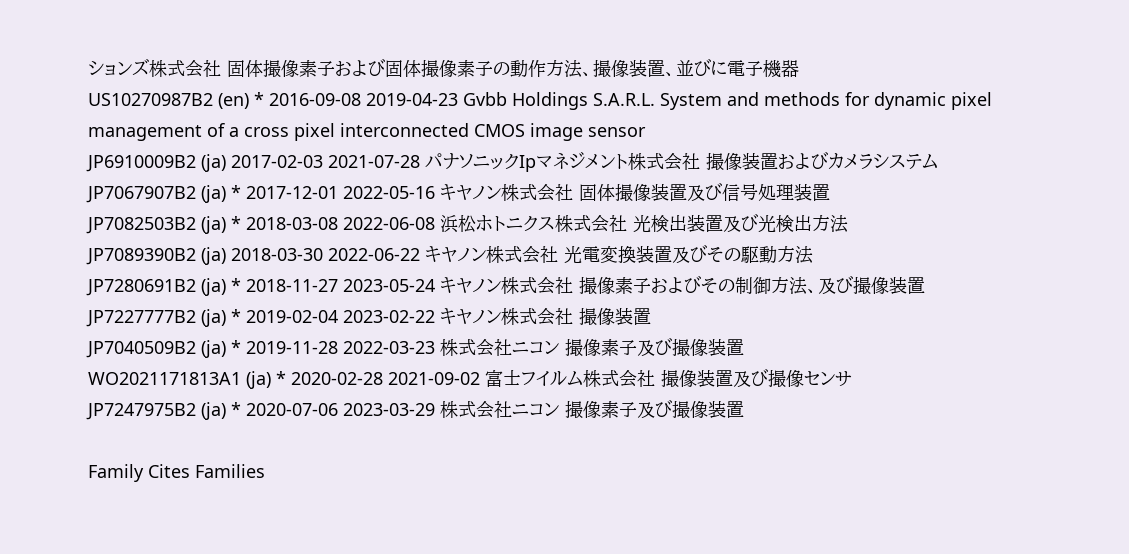ションズ株式会社 固体撮像素子および固体撮像素子の動作方法、撮像装置、並びに電子機器
US10270987B2 (en) * 2016-09-08 2019-04-23 Gvbb Holdings S.A.R.L. System and methods for dynamic pixel management of a cross pixel interconnected CMOS image sensor
JP6910009B2 (ja) 2017-02-03 2021-07-28 パナソニックIpマネジメント株式会社 撮像装置およびカメラシステム
JP7067907B2 (ja) * 2017-12-01 2022-05-16 キヤノン株式会社 固体撮像装置及び信号処理装置
JP7082503B2 (ja) * 2018-03-08 2022-06-08 浜松ホトニクス株式会社 光検出装置及び光検出方法
JP7089390B2 (ja) 2018-03-30 2022-06-22 キヤノン株式会社 光電変換装置及びその駆動方法
JP7280691B2 (ja) * 2018-11-27 2023-05-24 キヤノン株式会社 撮像素子およびその制御方法、及び撮像装置
JP7227777B2 (ja) * 2019-02-04 2023-02-22 キヤノン株式会社 撮像装置
JP7040509B2 (ja) * 2019-11-28 2022-03-23 株式会社ニコン 撮像素子及び撮像装置
WO2021171813A1 (ja) * 2020-02-28 2021-09-02 富士フイルム株式会社 撮像装置及び撮像センサ
JP7247975B2 (ja) * 2020-07-06 2023-03-29 株式会社ニコン 撮像素子及び撮像装置

Family Cites Families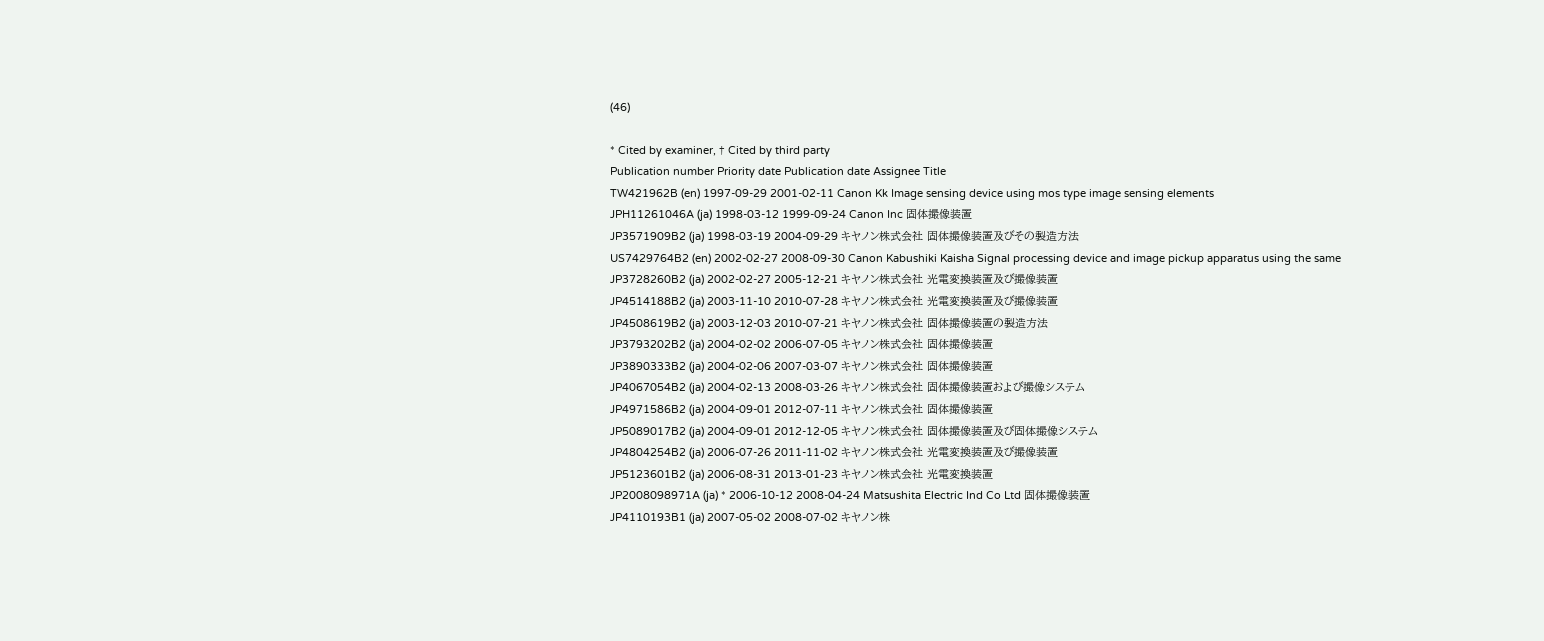(46)

* Cited by examiner, † Cited by third party
Publication number Priority date Publication date Assignee Title
TW421962B (en) 1997-09-29 2001-02-11 Canon Kk Image sensing device using mos type image sensing elements
JPH11261046A (ja) 1998-03-12 1999-09-24 Canon Inc 固体撮像装置
JP3571909B2 (ja) 1998-03-19 2004-09-29 キヤノン株式会社 固体撮像装置及びその製造方法
US7429764B2 (en) 2002-02-27 2008-09-30 Canon Kabushiki Kaisha Signal processing device and image pickup apparatus using the same
JP3728260B2 (ja) 2002-02-27 2005-12-21 キヤノン株式会社 光電変換装置及び撮像装置
JP4514188B2 (ja) 2003-11-10 2010-07-28 キヤノン株式会社 光電変換装置及び撮像装置
JP4508619B2 (ja) 2003-12-03 2010-07-21 キヤノン株式会社 固体撮像装置の製造方法
JP3793202B2 (ja) 2004-02-02 2006-07-05 キヤノン株式会社 固体撮像装置
JP3890333B2 (ja) 2004-02-06 2007-03-07 キヤノン株式会社 固体撮像装置
JP4067054B2 (ja) 2004-02-13 2008-03-26 キヤノン株式会社 固体撮像装置および撮像システム
JP4971586B2 (ja) 2004-09-01 2012-07-11 キヤノン株式会社 固体撮像装置
JP5089017B2 (ja) 2004-09-01 2012-12-05 キヤノン株式会社 固体撮像装置及び固体撮像システム
JP4804254B2 (ja) 2006-07-26 2011-11-02 キヤノン株式会社 光電変換装置及び撮像装置
JP5123601B2 (ja) 2006-08-31 2013-01-23 キヤノン株式会社 光電変換装置
JP2008098971A (ja) * 2006-10-12 2008-04-24 Matsushita Electric Ind Co Ltd 固体撮像装置
JP4110193B1 (ja) 2007-05-02 2008-07-02 キヤノン株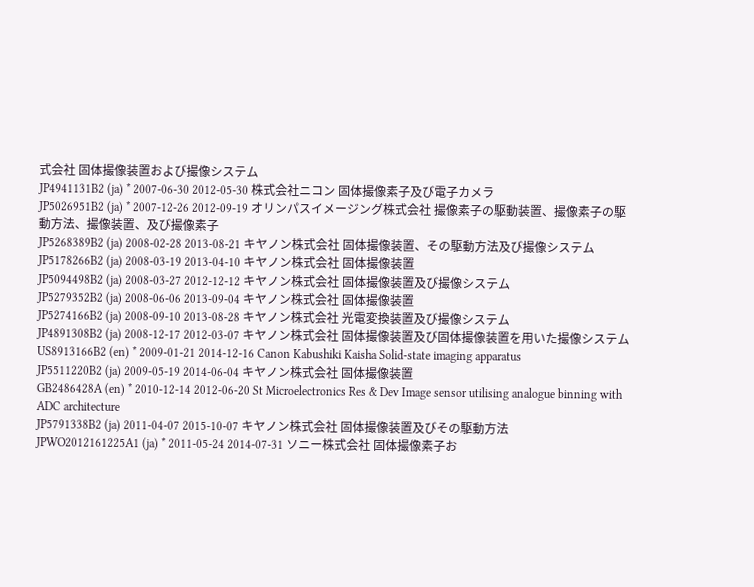式会社 固体撮像装置および撮像システム
JP4941131B2 (ja) * 2007-06-30 2012-05-30 株式会社ニコン 固体撮像素子及び電子カメラ
JP5026951B2 (ja) * 2007-12-26 2012-09-19 オリンパスイメージング株式会社 撮像素子の駆動装置、撮像素子の駆動方法、撮像装置、及び撮像素子
JP5268389B2 (ja) 2008-02-28 2013-08-21 キヤノン株式会社 固体撮像装置、その駆動方法及び撮像システム
JP5178266B2 (ja) 2008-03-19 2013-04-10 キヤノン株式会社 固体撮像装置
JP5094498B2 (ja) 2008-03-27 2012-12-12 キヤノン株式会社 固体撮像装置及び撮像システム
JP5279352B2 (ja) 2008-06-06 2013-09-04 キヤノン株式会社 固体撮像装置
JP5274166B2 (ja) 2008-09-10 2013-08-28 キヤノン株式会社 光電変換装置及び撮像システム
JP4891308B2 (ja) 2008-12-17 2012-03-07 キヤノン株式会社 固体撮像装置及び固体撮像装置を用いた撮像システム
US8913166B2 (en) * 2009-01-21 2014-12-16 Canon Kabushiki Kaisha Solid-state imaging apparatus
JP5511220B2 (ja) 2009-05-19 2014-06-04 キヤノン株式会社 固体撮像装置
GB2486428A (en) * 2010-12-14 2012-06-20 St Microelectronics Res & Dev Image sensor utilising analogue binning with ADC architecture
JP5791338B2 (ja) 2011-04-07 2015-10-07 キヤノン株式会社 固体撮像装置及びその駆動方法
JPWO2012161225A1 (ja) * 2011-05-24 2014-07-31 ソニー株式会社 固体撮像素子お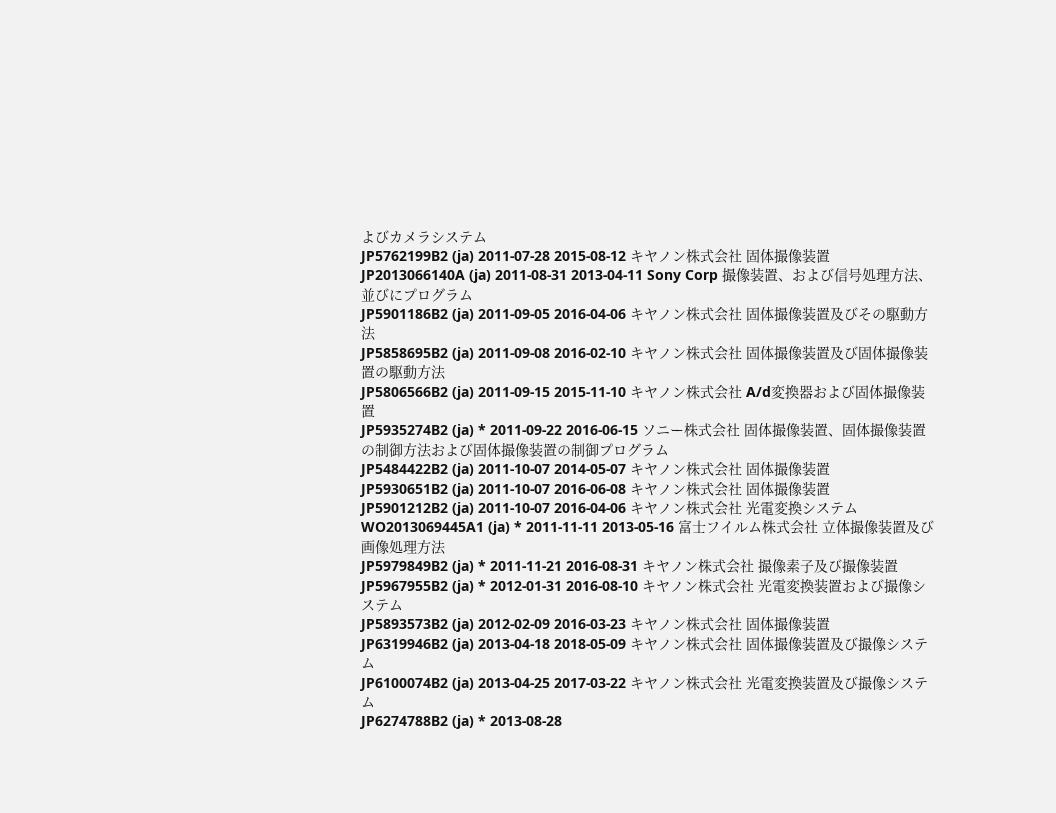よびカメラシステム
JP5762199B2 (ja) 2011-07-28 2015-08-12 キヤノン株式会社 固体撮像装置
JP2013066140A (ja) 2011-08-31 2013-04-11 Sony Corp 撮像装置、および信号処理方法、並びにプログラム
JP5901186B2 (ja) 2011-09-05 2016-04-06 キヤノン株式会社 固体撮像装置及びその駆動方法
JP5858695B2 (ja) 2011-09-08 2016-02-10 キヤノン株式会社 固体撮像装置及び固体撮像装置の駆動方法
JP5806566B2 (ja) 2011-09-15 2015-11-10 キヤノン株式会社 A/d変換器および固体撮像装置
JP5935274B2 (ja) * 2011-09-22 2016-06-15 ソニー株式会社 固体撮像装置、固体撮像装置の制御方法および固体撮像装置の制御プログラム
JP5484422B2 (ja) 2011-10-07 2014-05-07 キヤノン株式会社 固体撮像装置
JP5930651B2 (ja) 2011-10-07 2016-06-08 キヤノン株式会社 固体撮像装置
JP5901212B2 (ja) 2011-10-07 2016-04-06 キヤノン株式会社 光電変換システム
WO2013069445A1 (ja) * 2011-11-11 2013-05-16 富士フイルム株式会社 立体撮像装置及び画像処理方法
JP5979849B2 (ja) * 2011-11-21 2016-08-31 キヤノン株式会社 撮像素子及び撮像装置
JP5967955B2 (ja) * 2012-01-31 2016-08-10 キヤノン株式会社 光電変換装置および撮像システム
JP5893573B2 (ja) 2012-02-09 2016-03-23 キヤノン株式会社 固体撮像装置
JP6319946B2 (ja) 2013-04-18 2018-05-09 キヤノン株式会社 固体撮像装置及び撮像システム
JP6100074B2 (ja) 2013-04-25 2017-03-22 キヤノン株式会社 光電変換装置及び撮像システム
JP6274788B2 (ja) * 2013-08-28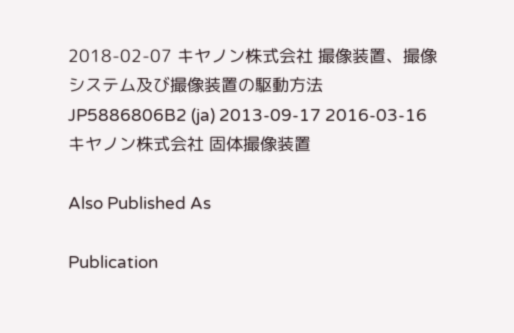2018-02-07 キヤノン株式会社 撮像装置、撮像システム及び撮像装置の駆動方法
JP5886806B2 (ja) 2013-09-17 2016-03-16 キヤノン株式会社 固体撮像装置

Also Published As

Publication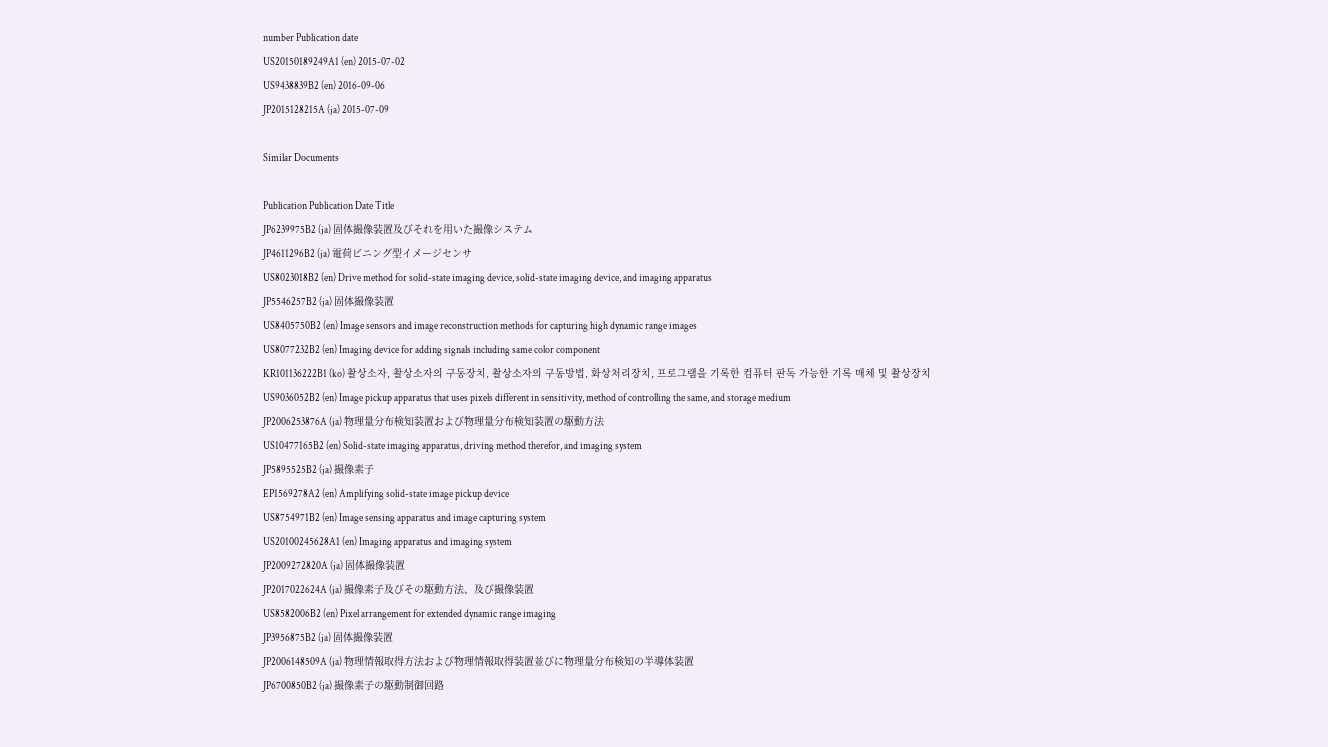number Publication date
US20150189249A1 (en) 2015-07-02
US9438839B2 (en) 2016-09-06
JP2015128215A (ja) 2015-07-09

Similar Documents

Publication Publication Date Title
JP6239975B2 (ja) 固体撮像装置及びそれを用いた撮像システム
JP4611296B2 (ja) 電荷ビニング型イメージセンサ
US8023018B2 (en) Drive method for solid-state imaging device, solid-state imaging device, and imaging apparatus
JP5546257B2 (ja) 固体撮像装置
US8405750B2 (en) Image sensors and image reconstruction methods for capturing high dynamic range images
US8077232B2 (en) Imaging device for adding signals including same color component
KR101136222B1 (ko) 촬상소자, 촬상소자의 구동장치, 촬상소자의 구동방법, 화상처리장치, 프로그램을 기록한 컴퓨터 판독 가능한 기록 매체 및 촬상장치
US9036052B2 (en) Image pickup apparatus that uses pixels different in sensitivity, method of controlling the same, and storage medium
JP2006253876A (ja) 物理量分布検知装置および物理量分布検知装置の駆動方法
US10477165B2 (en) Solid-state imaging apparatus, driving method therefor, and imaging system
JP5895525B2 (ja) 撮像素子
EP1569278A2 (en) Amplifying solid-state image pickup device
US8754971B2 (en) Image sensing apparatus and image capturing system
US20100245628A1 (en) Imaging apparatus and imaging system
JP2009272820A (ja) 固体撮像装置
JP2017022624A (ja) 撮像素子及びその駆動方法、及び撮像装置
US8582006B2 (en) Pixel arrangement for extended dynamic range imaging
JP3956875B2 (ja) 固体撮像装置
JP2006148509A (ja) 物理情報取得方法および物理情報取得装置並びに物理量分布検知の半導体装置
JP6700850B2 (ja) 撮像素子の駆動制御回路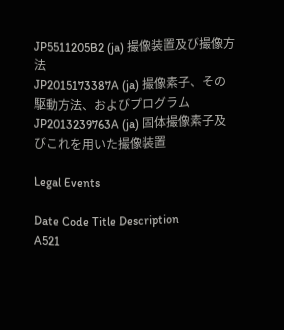JP5511205B2 (ja) 撮像装置及び撮像方法
JP2015173387A (ja) 撮像素子、その駆動方法、およびプログラム
JP2013239763A (ja) 固体撮像素子及びこれを用いた撮像装置

Legal Events

Date Code Title Description
A521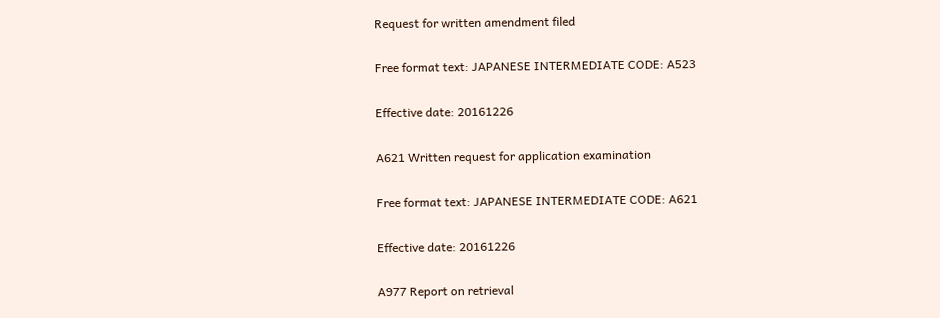Request for written amendment filed

Free format text: JAPANESE INTERMEDIATE CODE: A523

Effective date: 20161226

A621 Written request for application examination

Free format text: JAPANESE INTERMEDIATE CODE: A621

Effective date: 20161226

A977 Report on retrieval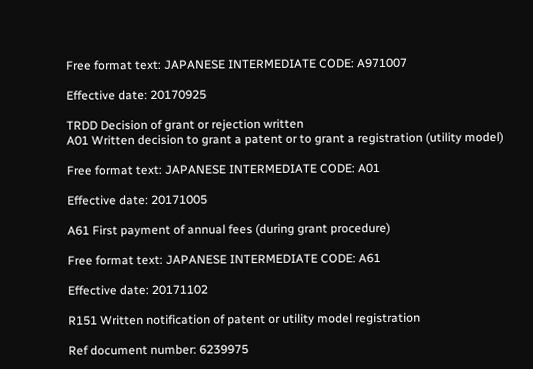Free format text: JAPANESE INTERMEDIATE CODE: A971007

Effective date: 20170925

TRDD Decision of grant or rejection written
A01 Written decision to grant a patent or to grant a registration (utility model)

Free format text: JAPANESE INTERMEDIATE CODE: A01

Effective date: 20171005

A61 First payment of annual fees (during grant procedure)

Free format text: JAPANESE INTERMEDIATE CODE: A61

Effective date: 20171102

R151 Written notification of patent or utility model registration

Ref document number: 6239975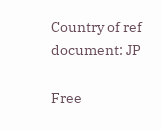Country of ref document: JP

Free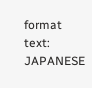format text: JAPANESE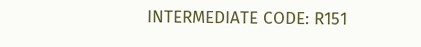INTERMEDIATE CODE: R151